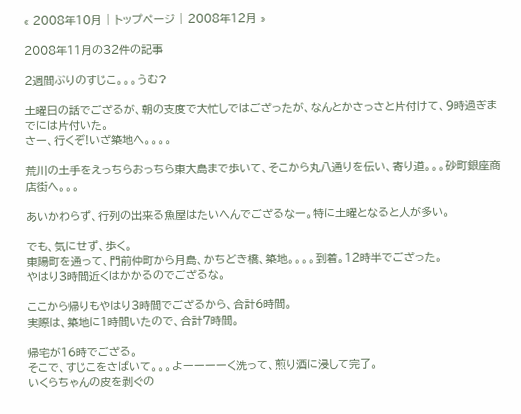« 2008年10月 | トップページ | 2008年12月 »

2008年11月の32件の記事

2週間ぶりのすじこ。。。うむ?

土曜日の話でござるが、朝の支度で大忙しではござったが、なんとかさっさと片付けて、9時過ぎまでには片付いた。
さー、行くぞ!いざ築地へ。。。。

荒川の土手をえっちらおっちら東大島まで歩いて、そこから丸八通りを伝い、寄り道。。。砂町銀座商店街へ。。。

あいかわらず、行列の出来る魚屋はたいへんでござるなー。特に土曜となると人が多い。

でも、気にせず、歩く。
東陽町を通って、門前仲町から月島、かちどき橋、築地。。。。到着。12時半でござった。
やはり3時間近くはかかるのでござるな。

ここから帰りもやはり3時間でござるから、合計6時間。
実際は、築地に1時間いたので、合計7時間。

帰宅が16時でござる。
そこで、すじこをさばいて。。。よーーーーく洗って、煎り酒に浸して完了。
いくらちゃんの皮を剥ぐの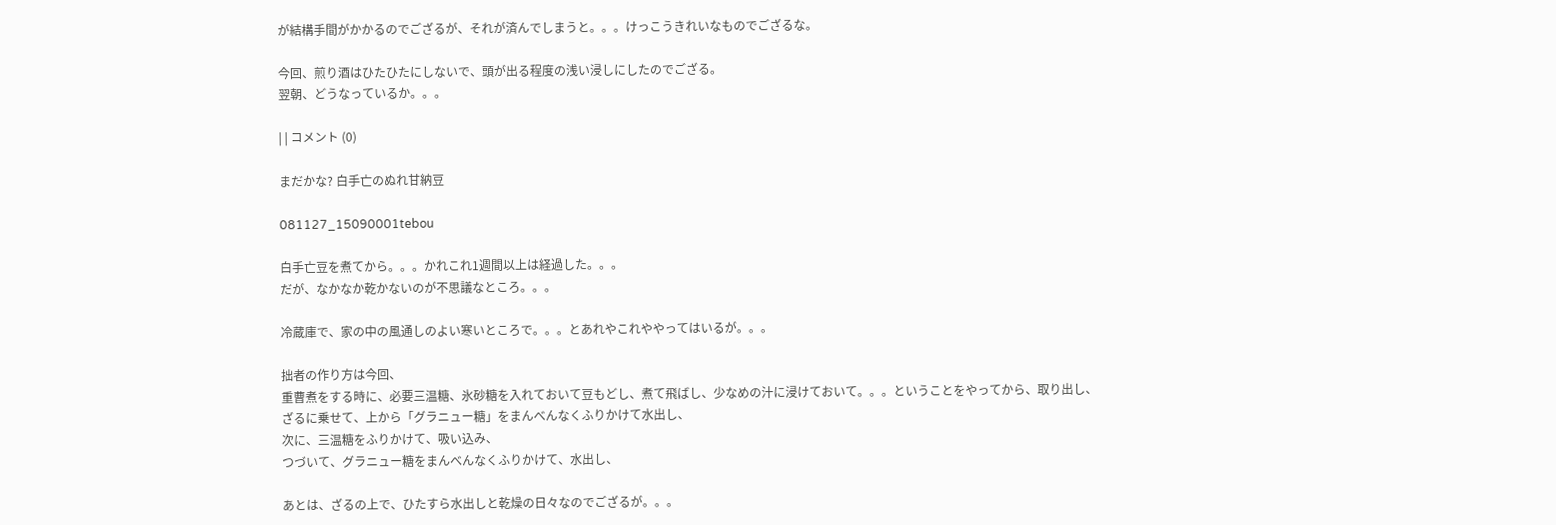が結構手間がかかるのでござるが、それが済んでしまうと。。。けっこうきれいなものでござるな。

今回、煎り酒はひたひたにしないで、頭が出る程度の浅い浸しにしたのでござる。
翌朝、どうなっているか。。。

| | コメント (0)

まだかな? 白手亡のぬれ甘納豆

081127_15090001tebou

白手亡豆を煮てから。。。かれこれ1週間以上は経過した。。。
だが、なかなか乾かないのが不思議なところ。。。

冷蔵庫で、家の中の風通しのよい寒いところで。。。とあれやこれややってはいるが。。。

拙者の作り方は今回、
重曹煮をする時に、必要三温糖、氷砂糖を入れておいて豆もどし、煮て飛ばし、少なめの汁に浸けておいて。。。ということをやってから、取り出し、
ざるに乗せて、上から「グラニュー糖」をまんべんなくふりかけて水出し、
次に、三温糖をふりかけて、吸い込み、
つづいて、グラニュー糖をまんべんなくふりかけて、水出し、

あとは、ざるの上で、ひたすら水出しと乾燥の日々なのでござるが。。。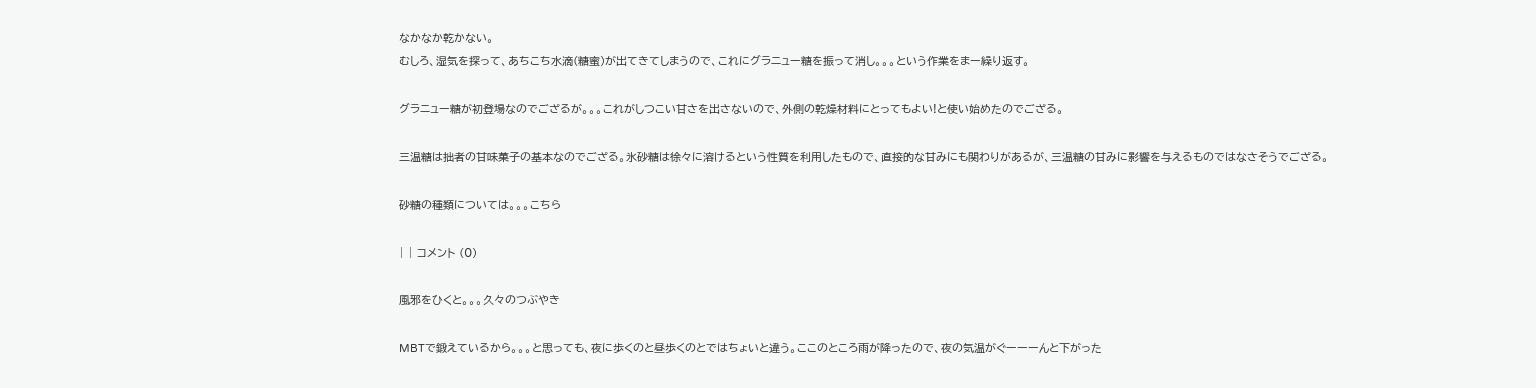なかなか乾かない。
むしろ、湿気を探って、あちこち水滴(糖蜜)が出てきてしまうので、これにグラニュー糖を振って消し。。。という作業をまー繰り返す。

グラニュー糖が初登場なのでござるが。。。これがしつこい甘さを出さないので、外側の乾燥材料にとってもよい!と使い始めたのでござる。

三温糖は拙者の甘味菓子の基本なのでござる。氷砂糖は徐々に溶けるという性質を利用したもので、直接的な甘みにも関わりがあるが、三温糖の甘みに影響を与えるものではなさそうでござる。

砂糖の種類については。。。こちら

| | コメント (0)

風邪をひくと。。。久々のつぶやき

MBTで鍛えているから。。。と思っても、夜に歩くのと昼歩くのとではちょいと違う。ここのところ雨が降ったので、夜の気温がぐーーーんと下がった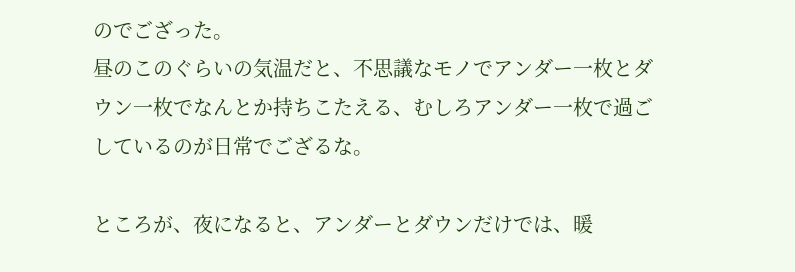のでござった。
昼のこのぐらいの気温だと、不思議なモノでアンダー一枚とダウン一枚でなんとか持ちこたえる、むしろアンダー一枚で過ごしているのが日常でござるな。

ところが、夜になると、アンダーとダウンだけでは、暖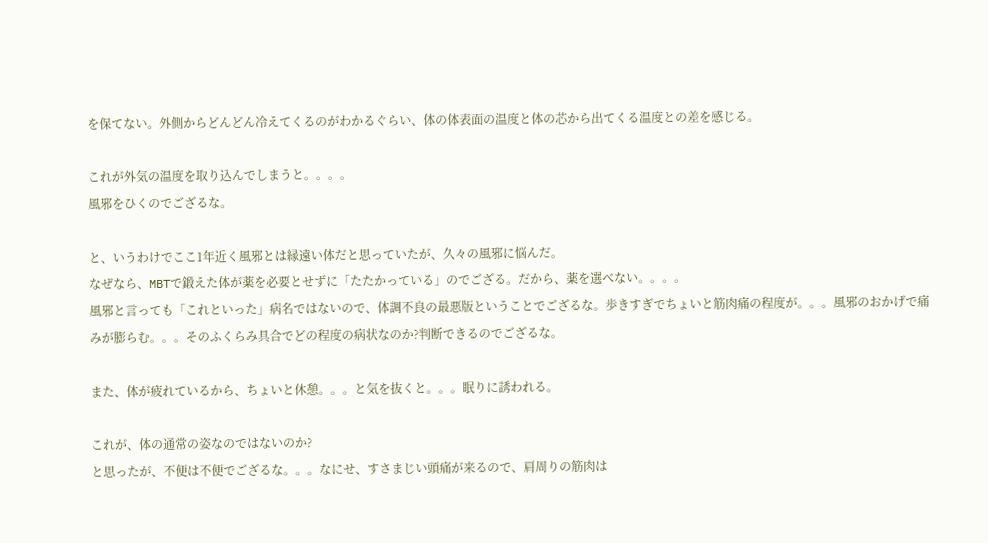を保てない。外側からどんどん冷えてくるのがわかるぐらい、体の体表面の温度と体の芯から出てくる温度との差を感じる。

これが外気の温度を取り込んでしまうと。。。。
風邪をひくのでござるな。

と、いうわけでここ1年近く風邪とは縁遠い体だと思っていたが、久々の風邪に悩んだ。
なぜなら、MBTで鍛えた体が薬を必要とせずに「たたかっている」のでござる。だから、薬を選べない。。。。
風邪と言っても「これといった」病名ではないので、体調不良の最悪版ということでござるな。歩きすぎでちょいと筋肉痛の程度が。。。風邪のおかげで痛みが膨らむ。。。そのふくらみ具合でどの程度の病状なのか?判断できるのでござるな。

また、体が疲れているから、ちょいと休憩。。。と気を抜くと。。。眠りに誘われる。

これが、体の通常の姿なのではないのか?
と思ったが、不便は不便でござるな。。。なにせ、すさまじい頭痛が来るので、肩周りの筋肉は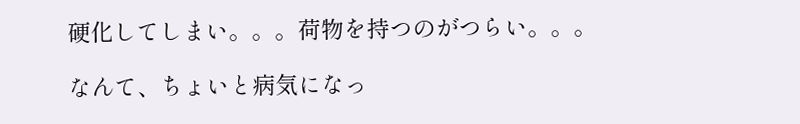硬化してしまい。。。荷物を持つのがつらい。。。

なんて、ちょいと病気になっ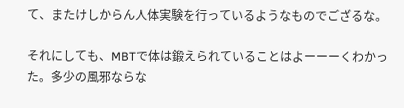て、またけしからん人体実験を行っているようなものでござるな。

それにしても、MBTで体は鍛えられていることはよーーーくわかった。多少の風邪ならな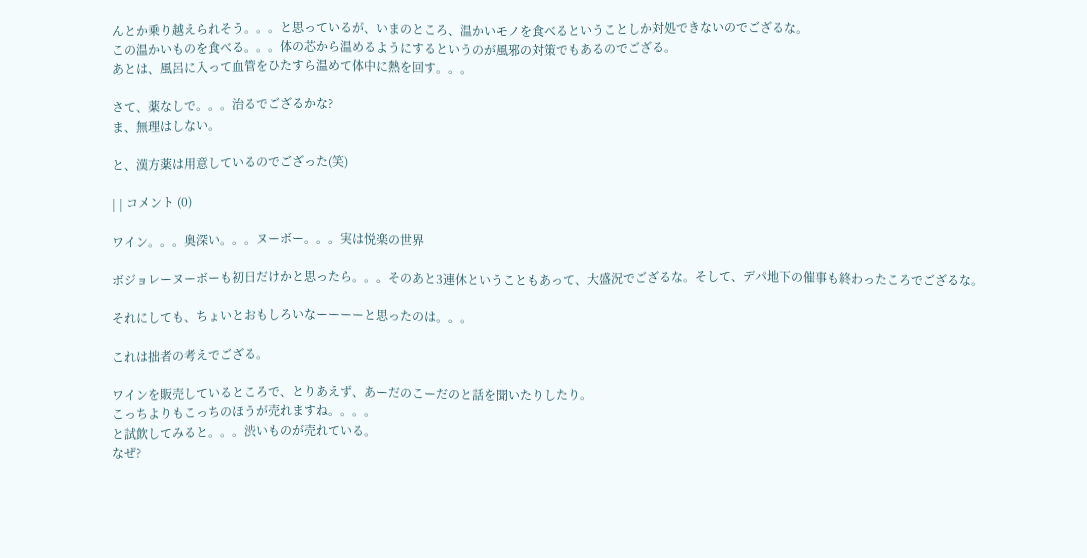んとか乗り越えられそう。。。と思っているが、いまのところ、温かいモノを食べるということしか対処できないのでござるな。
この温かいものを食べる。。。体の芯から温めるようにするというのが風邪の対策でもあるのでござる。
あとは、風呂に入って血管をひたすら温めて体中に熱を回す。。。

さて、薬なしで。。。治るでござるかな?
ま、無理はしない。

と、漢方薬は用意しているのでござった(笑)

| | コメント (0)

ワイン。。。奥深い。。。ヌーボー。。。実は悦楽の世界

ボジョレーヌーボーも初日だけかと思ったら。。。そのあと3連休ということもあって、大盛況でござるな。そして、デパ地下の催事も終わったころでござるな。

それにしても、ちょいとおもしろいなーーーーと思ったのは。。。

これは拙者の考えでござる。

ワインを販売しているところで、とりあえず、あーだのこーだのと話を聞いたりしたり。
こっちよりもこっちのほうが売れますね。。。。
と試飲してみると。。。渋いものが売れている。
なぜ?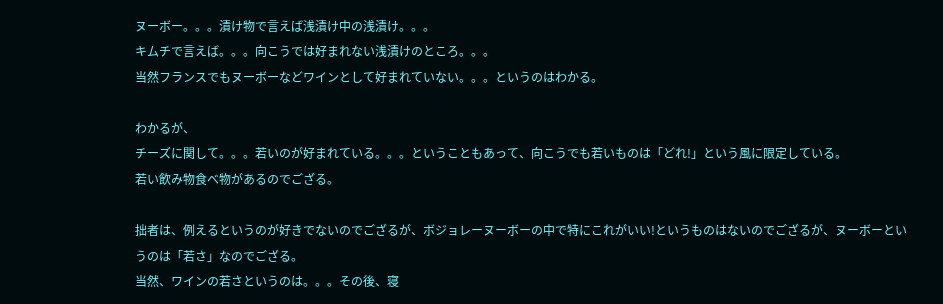ヌーボー。。。漬け物で言えば浅漬け中の浅漬け。。。
キムチで言えば。。。向こうでは好まれない浅漬けのところ。。。
当然フランスでもヌーボーなどワインとして好まれていない。。。というのはわかる。

わかるが、
チーズに関して。。。若いのが好まれている。。。ということもあって、向こうでも若いものは「どれ!」という風に限定している。
若い飲み物食べ物があるのでござる。

拙者は、例えるというのが好きでないのでござるが、ボジョレーヌーボーの中で特にこれがいい!というものはないのでござるが、ヌーボーというのは「若さ」なのでござる。
当然、ワインの若さというのは。。。その後、寝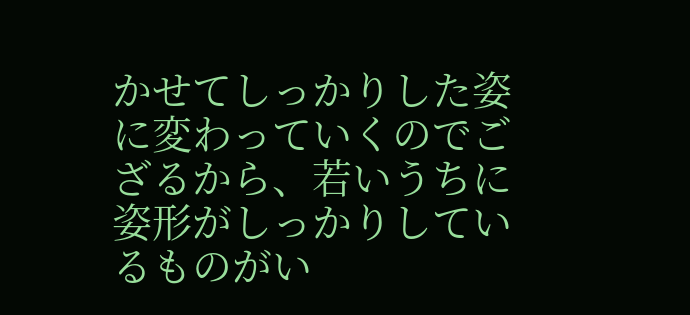かせてしっかりした姿に変わっていくのでござるから、若いうちに姿形がしっかりしているものがい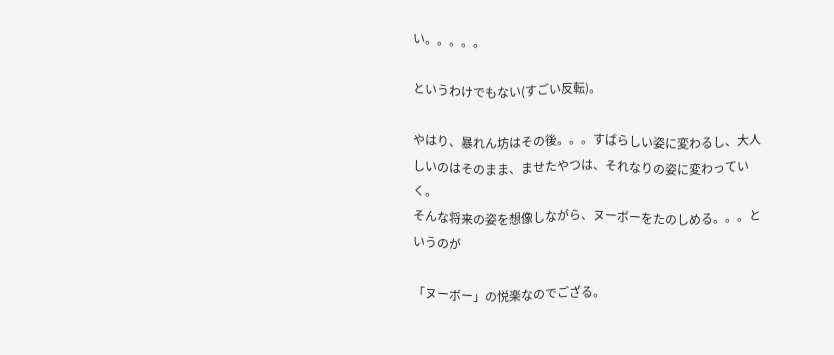い。。。。。

というわけでもない(すごい反転)。

やはり、暴れん坊はその後。。。すばらしい姿に変わるし、大人しいのはそのまま、ませたやつは、それなりの姿に変わっていく。
そんな将来の姿を想像しながら、ヌーボーをたのしめる。。。というのが

「ヌーボー」の悦楽なのでござる。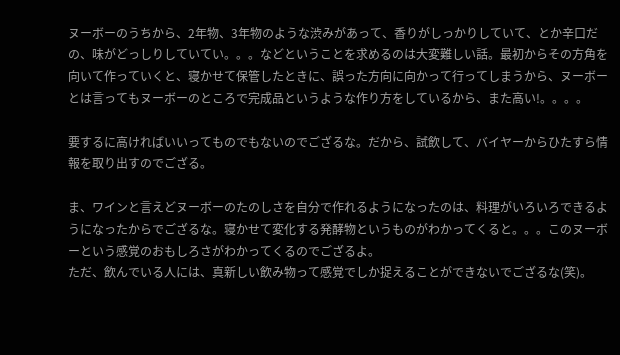ヌーボーのうちから、2年物、3年物のような渋みがあって、香りがしっかりしていて、とか辛口だの、味がどっしりしていてい。。。などということを求めるのは大変難しい話。最初からその方角を向いて作っていくと、寝かせて保管したときに、誤った方向に向かって行ってしまうから、ヌーボーとは言ってもヌーボーのところで完成品というような作り方をしているから、また高い!。。。。

要するに高ければいいってものでもないのでござるな。だから、試飲して、バイヤーからひたすら情報を取り出すのでござる。

ま、ワインと言えどヌーボーのたのしさを自分で作れるようになったのは、料理がいろいろできるようになったからでござるな。寝かせて変化する発酵物というものがわかってくると。。。このヌーボーという感覚のおもしろさがわかってくるのでござるよ。
ただ、飲んでいる人には、真新しい飲み物って感覚でしか捉えることができないでござるな(笑)。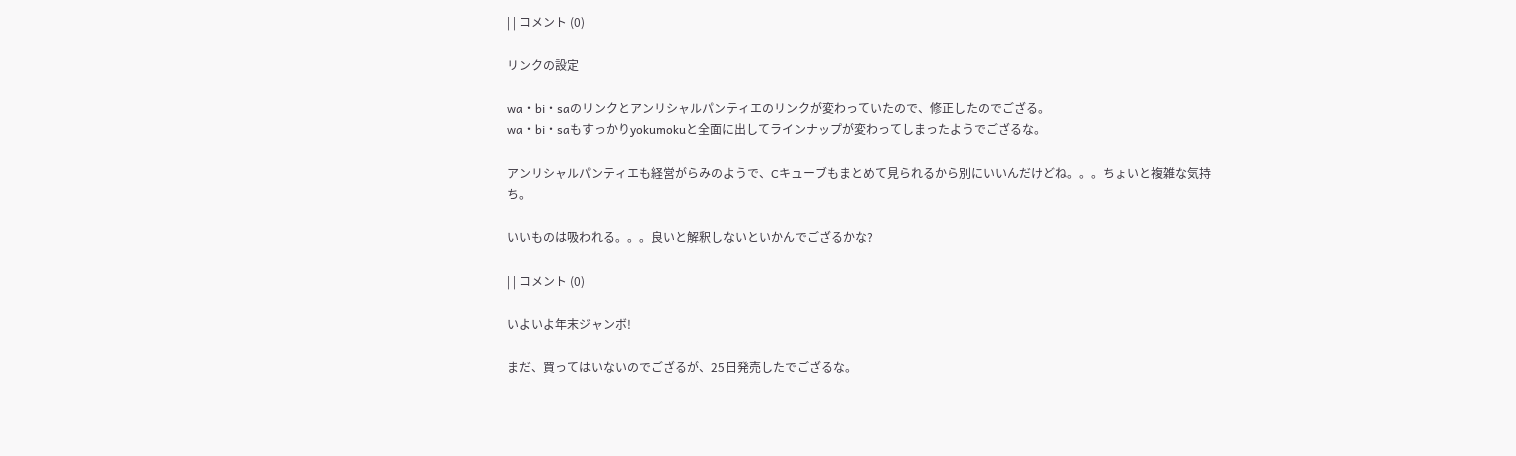| | コメント (0)

リンクの設定

wa・bi・saのリンクとアンリシャルパンティエのリンクが変わっていたので、修正したのでござる。
wa・bi・saもすっかりyokumokuと全面に出してラインナップが変わってしまったようでござるな。

アンリシャルパンティエも経営がらみのようで、Cキューブもまとめて見られるから別にいいんだけどね。。。ちょいと複雑な気持ち。

いいものは吸われる。。。良いと解釈しないといかんでござるかな?

| | コメント (0)

いよいよ年末ジャンボ!

まだ、買ってはいないのでござるが、25日発売したでござるな。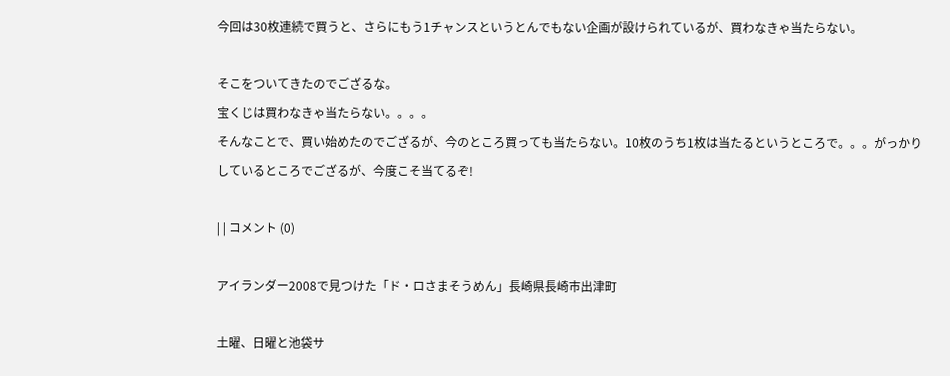今回は30枚連続で買うと、さらにもう1チャンスというとんでもない企画が設けられているが、買わなきゃ当たらない。

そこをついてきたのでござるな。
宝くじは買わなきゃ当たらない。。。。
そんなことで、買い始めたのでござるが、今のところ買っても当たらない。10枚のうち1枚は当たるというところで。。。がっかりしているところでござるが、今度こそ当てるぞ!

| | コメント (0)

アイランダー2008で見つけた「ド・ロさまそうめん」長崎県長崎市出津町

土曜、日曜と池袋サ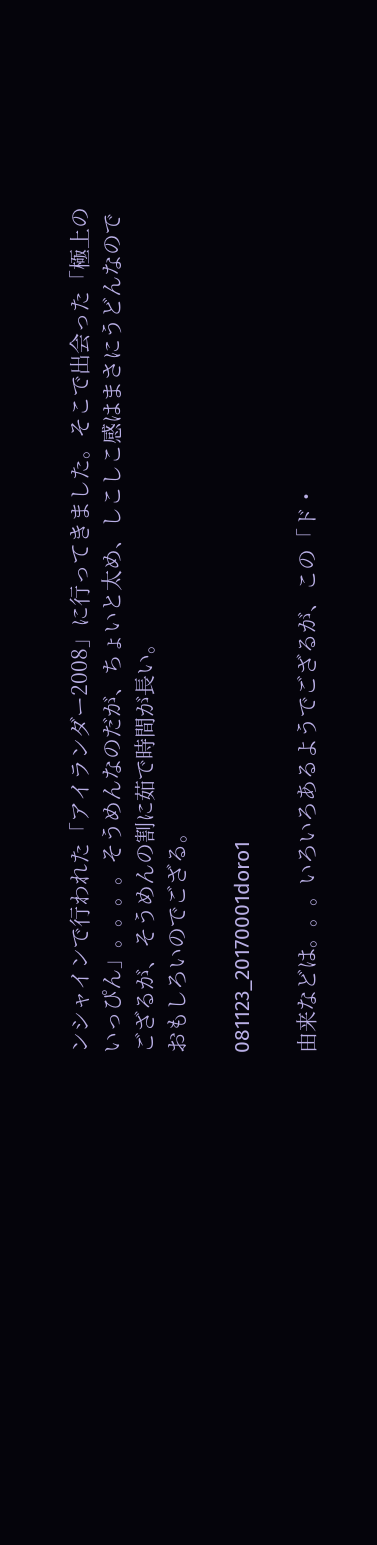ンシャインで行われた「アイランダー2008」に行ってきました。そこで出会った「極上のいっぴん」。。。。そうめんなのだが、ちょいと太め、しこしこ感はまさにうどんなのでござるが、そうめんの割に茹で時間が長い。
おもしろいのでござる。

081123_20170001doro1

由来などは。。。いろいろあるようでござるが、この「ド・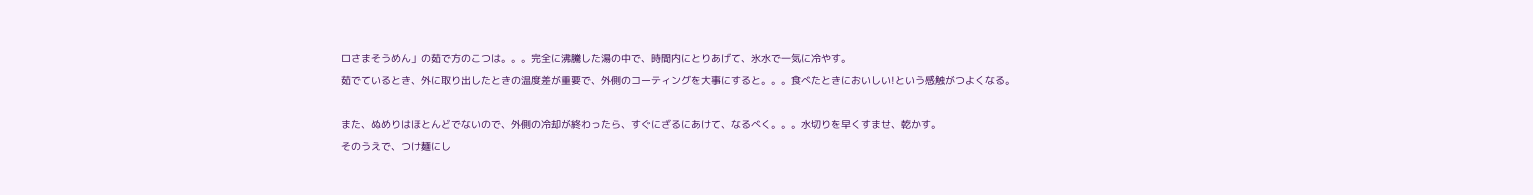ロさまそうめん」の茹で方のこつは。。。完全に沸騰した湯の中で、時間内にとりあげて、氷水で一気に冷やす。
茹でているとき、外に取り出したときの温度差が重要で、外側のコーティングを大事にすると。。。食べたときにおいしい!という感触がつよくなる。

また、ぬめりはほとんどでないので、外側の冷却が終わったら、すぐにざるにあけて、なるべく。。。水切りを早くすませ、乾かす。
そのうえで、つけ麺にし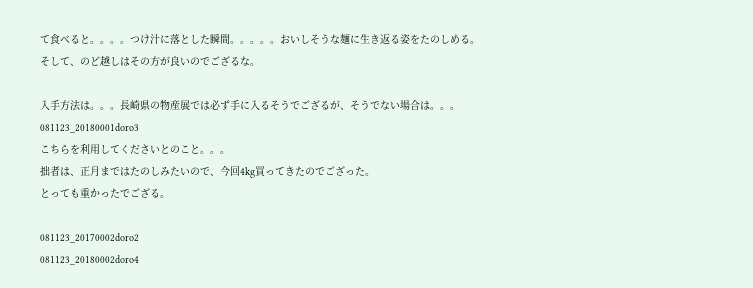て食べると。。。。つけ汁に落とした瞬間。。。。。おいしそうな麺に生き返る姿をたのしめる。
そして、のど越しはその方が良いのでござるな。

入手方法は。。。長崎県の物産展では必ず手に入るそうでござるが、そうでない場合は。。。
081123_20180001doro3
こちらを利用してくださいとのこと。。。
拙者は、正月まではたのしみたいので、今回4kg買ってきたのでござった。
とっても重かったでござる。

081123_20170002doro2
081123_20180002doro4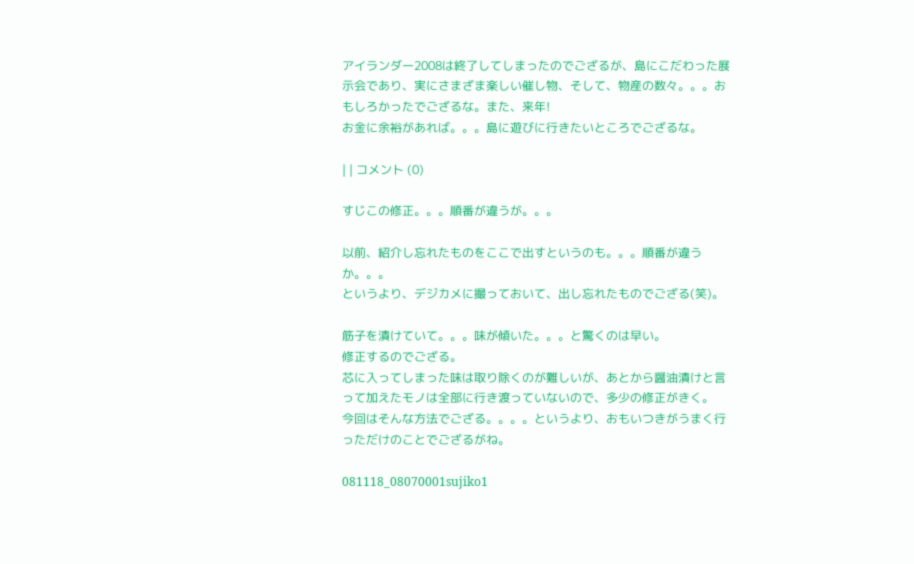アイランダー2008は終了してしまったのでござるが、島にこだわった展示会であり、実にさまざま楽しい催し物、そして、物産の数々。。。おもしろかったでござるな。また、来年!
お金に余裕があれば。。。島に遊びに行きたいところでござるな。

| | コメント (0)

すじこの修正。。。順番が違うが。。。

以前、紹介し忘れたものをここで出すというのも。。。順番が違うか。。。
というより、デジカメに撮っておいて、出し忘れたものでござる(笑)。

筋子を漬けていて。。。味が傾いた。。。と驚くのは早い。
修正するのでござる。
芯に入ってしまった味は取り除くのが難しいが、あとから醤油漬けと言って加えたモノは全部に行き渡っていないので、多少の修正がきく。
今回はそんな方法でござる。。。。というより、おもいつきがうまく行っただけのことでござるがね。

081118_08070001sujiko1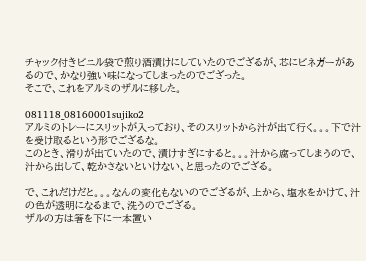チャック付きビニル袋で煎り酒漬けにしていたのでござるが、芯にビネガーがあるので、かなり強い味になってしまったのでござった。
そこで、これをアルミのザルに移した。

081118_08160001sujiko2
アルミのトレーにスリットが入っており、そのスリットから汁が出て行く。。。下で汁を受け取るという形でござるな。
このとき、滑りが出ていたので、漬けすぎにすると。。。汁から腐ってしまうので、汁から出して、乾かさないといけない、と思ったのでござる。

で、これだけだと。。。なんの変化もないのでござるが、上から、塩水をかけて、汁の色が透明になるまで、洗うのでござる。
ザルの方は箸を下に一本置い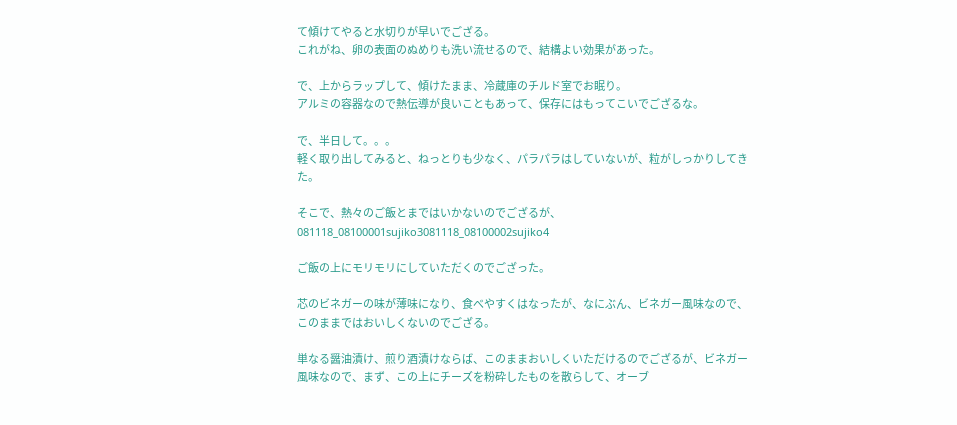て傾けてやると水切りが早いでござる。
これがね、卵の表面のぬめりも洗い流せるので、結構よい効果があった。

で、上からラップして、傾けたまま、冷蔵庫のチルド室でお眠り。
アルミの容器なので熱伝導が良いこともあって、保存にはもってこいでござるな。

で、半日して。。。
軽く取り出してみると、ねっとりも少なく、パラパラはしていないが、粒がしっかりしてきた。

そこで、熱々のご飯とまではいかないのでござるが、
081118_08100001sujiko3081118_08100002sujiko4

ご飯の上にモリモリにしていただくのでござった。

芯のビネガーの味が薄味になり、食べやすくはなったが、なにぶん、ビネガー風味なので、このままではおいしくないのでござる。

単なる醤油漬け、煎り酒漬けならば、このままおいしくいただけるのでござるが、ビネガー風味なので、まず、この上にチーズを粉砕したものを散らして、オーブ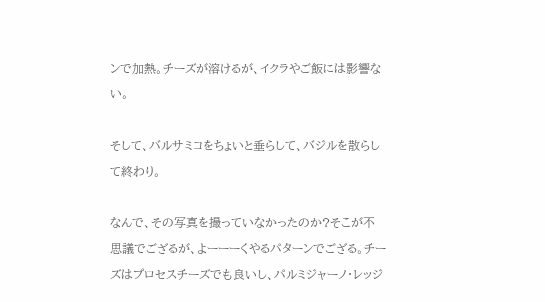ンで加熱。チーズが溶けるが、イクラやご飯には影響ない。

そして、バルサミコをちょいと垂らして、バジルを散らして終わり。

なんで、その写真を撮っていなかったのか?そこが不思議でござるが、よーーーくやるパターンでござる。チーズはプロセスチーズでも良いし、パルミジャーノ・レッジ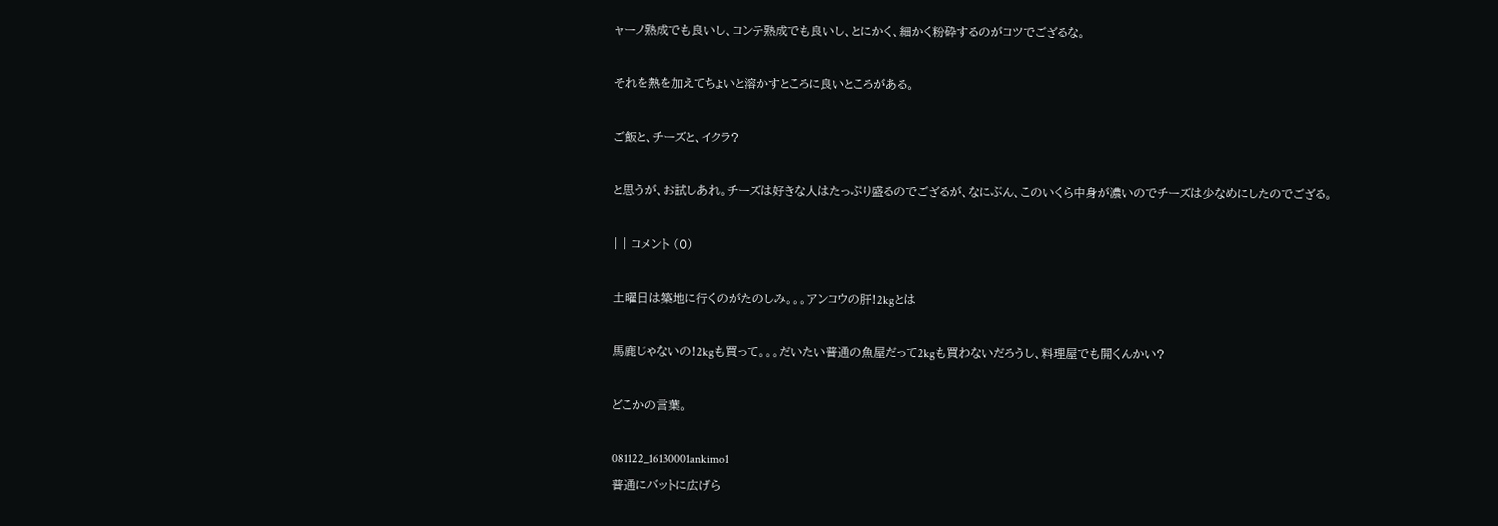ャーノ熟成でも良いし、コンテ熟成でも良いし、とにかく、細かく粉砕するのがコツでござるな。

それを熱を加えてちょいと溶かすところに良いところがある。

ご飯と、チーズと、イクラ?

と思うが、お試しあれ。チーズは好きな人はたっぷり盛るのでござるが、なにぶん、このいくら中身が濃いのでチーズは少なめにしたのでござる。

| | コメント (0)

土曜日は築地に行くのがたのしみ。。。アンコウの肝!2kgとは

馬鹿じゃないの!2kgも買って。。。だいたい普通の魚屋だって2kgも買わないだろうし、料理屋でも開くんかい?

どこかの言葉。

081122_16130001ankimo1
普通にバットに広げら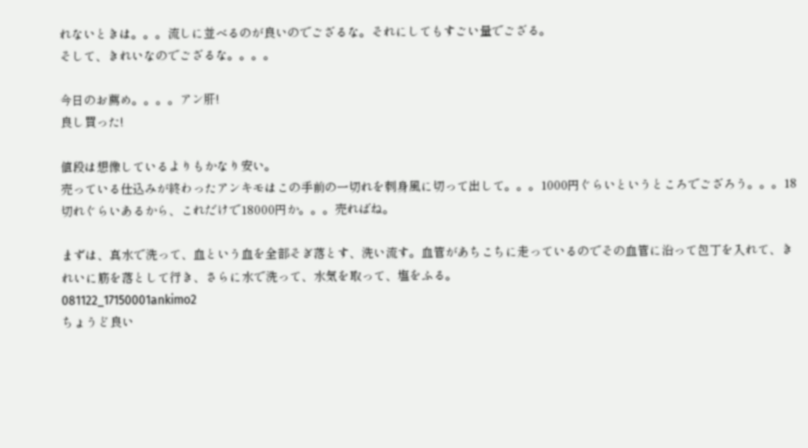れないときは。。。流しに並べるのが良いのでござるな。それにしてもすごい量でござる。
そして、きれいなのでござるな。。。。

今日のお薦め。。。。アン肝!
良し買った!

値段は想像しているよりもかなり安い。
売っている仕込みが終わったアンキモはこの手前の一切れを刺身風に切って出して。。。1000円ぐらいというところでござろう。。。18切れぐらいあるから、これだけで18000円か。。。売ればね。

まずは、真水で洗って、血という血を全部そぎ落とす、洗い流す。血管があちこちに走っているのでその血管に沿って包丁を入れて、きれいに筋を落として行き、さらに水で洗って、水気を取って、塩をふる。
081122_17150001ankimo2
ちょうど良い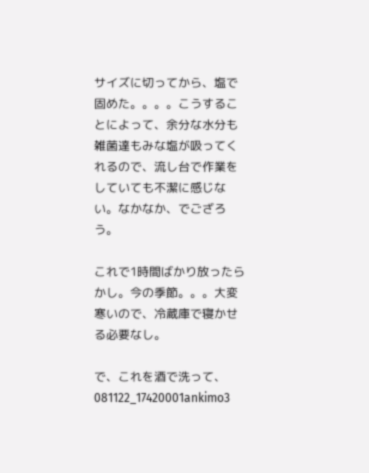サイズに切ってから、塩で固めた。。。。こうすることによって、余分な水分も雑菌達もみな塩が吸ってくれるので、流し台で作業をしていても不潔に感じない。なかなか、でござろう。

これで1時間ばかり放ったらかし。今の季節。。。大変寒いので、冷蔵庫で寝かせる必要なし。

で、これを酒で洗って、
081122_17420001ankimo3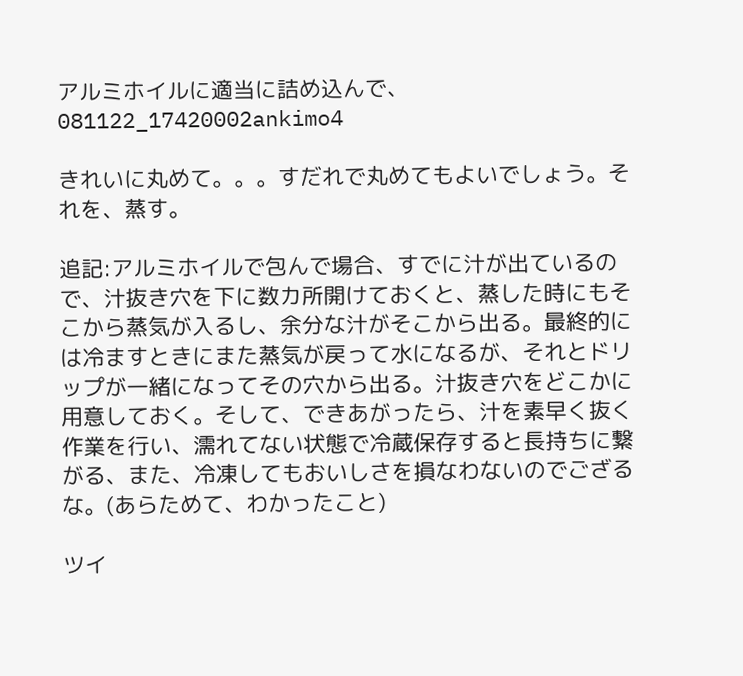アルミホイルに適当に詰め込んで、
081122_17420002ankimo4

きれいに丸めて。。。すだれで丸めてもよいでしょう。それを、蒸す。

追記:アルミホイルで包んで場合、すでに汁が出ているので、汁抜き穴を下に数カ所開けておくと、蒸した時にもそこから蒸気が入るし、余分な汁がそこから出る。最終的には冷ますときにまた蒸気が戻って水になるが、それとドリップが一緒になってその穴から出る。汁抜き穴をどこかに用意しておく。そして、できあがったら、汁を素早く抜く作業を行い、濡れてない状態で冷蔵保存すると長持ちに繋がる、また、冷凍してもおいしさを損なわないのでござるな。(あらためて、わかったこと)

ツイ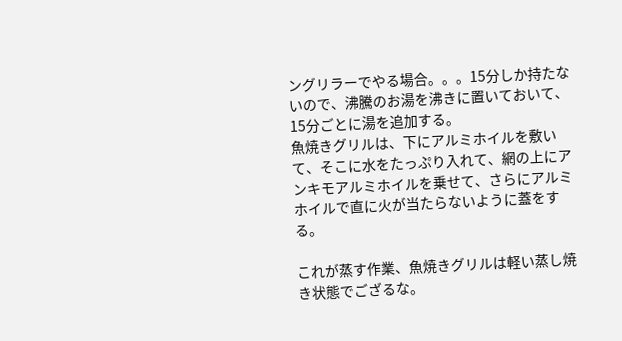ングリラーでやる場合。。。15分しか持たないので、沸騰のお湯を沸きに置いておいて、15分ごとに湯を追加する。
魚焼きグリルは、下にアルミホイルを敷いて、そこに水をたっぷり入れて、網の上にアンキモアルミホイルを乗せて、さらにアルミホイルで直に火が当たらないように蓋をする。

これが蒸す作業、魚焼きグリルは軽い蒸し焼き状態でござるな。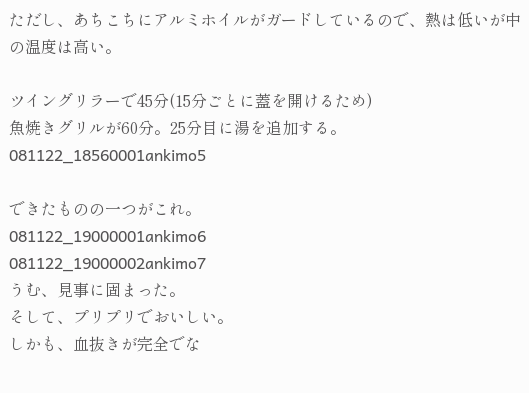ただし、あちこちにアルミホイルがガードしているので、熱は低いが中の温度は高い。

ツイングリラーで45分(15分ごとに蓋を開けるため)
魚焼きグリルが60分。25分目に湯を追加する。
081122_18560001ankimo5

できたものの一つがこれ。
081122_19000001ankimo6
081122_19000002ankimo7
うむ、見事に固まった。
そして、プリプリでおいしい。
しかも、血抜きが完全でな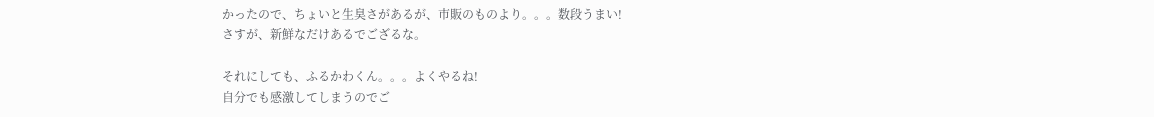かったので、ちょいと生臭さがあるが、市販のものより。。。数段うまい!
さすが、新鮮なだけあるでござるな。

それにしても、ふるかわくん。。。よくやるね!
自分でも感激してしまうのでご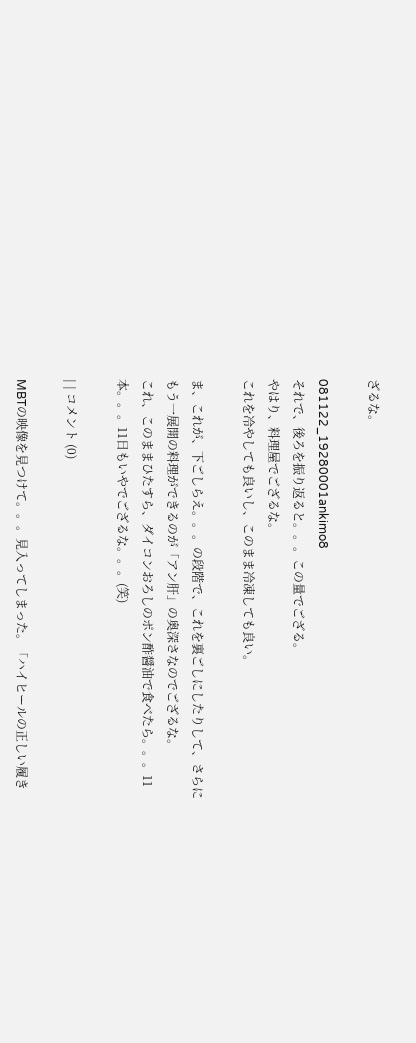ざるな。

081122_19280001ankimo8
それで、後ろを振り返ると。。。この量でござる。
やはり、料理屋でござるな。
これを冷やしても良いし、このまま冷凍しても良い。

ま、これが、下ごしらえ。。。の段階で、これを裏ごしにしたりして、さらにもう一展開の料理ができるのが「アン肝」の奥深さなのでござるな。
これ、このままひたすら、ダイコンおろしのポン酢醤油で食べたら。。。11本。。。11日もいやでござるな。。。(笑)

| | コメント (0)

MBTの映像を見つけて。。。見入ってしまった。「ハイヒールの正しい履き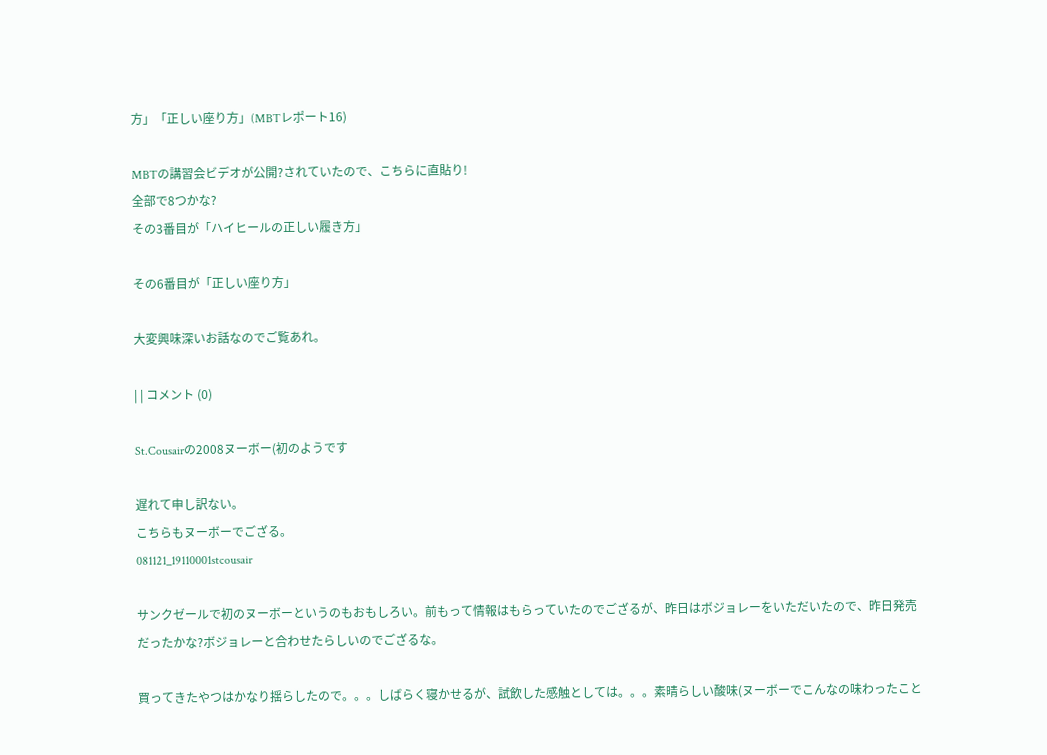方」「正しい座り方」(MBTレポート16)

MBTの講習会ビデオが公開?されていたので、こちらに直貼り!
全部で8つかな?
その3番目が「ハイヒールの正しい履き方」

その6番目が「正しい座り方」

大変興味深いお話なのでご覧あれ。

| | コメント (0)

St.Cousairの2008ヌーボー(初のようです

遅れて申し訳ない。
こちらもヌーボーでござる。
081121_19110001stcousair

サンクゼールで初のヌーボーというのもおもしろい。前もって情報はもらっていたのでござるが、昨日はボジョレーをいただいたので、昨日発売だったかな?ボジョレーと合わせたらしいのでござるな。

買ってきたやつはかなり揺らしたので。。。しばらく寝かせるが、試飲した感触としては。。。素晴らしい酸味(ヌーボーでこんなの味わったこと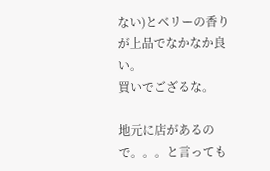ない)とベリーの香りが上品でなかなか良い。
買いでござるな。

地元に店があるので。。。と言っても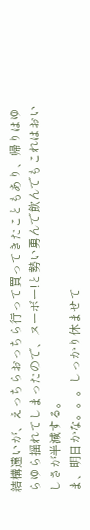結構遠いが、えっちらおっちら行って買ってきたこともあり、帰りはゆらゆら揺れてしまったので、ヌーボー!と勢い勇んで飲んでもこれはおいしさが半減する。
ま、明日かな。。。しっかり休ませて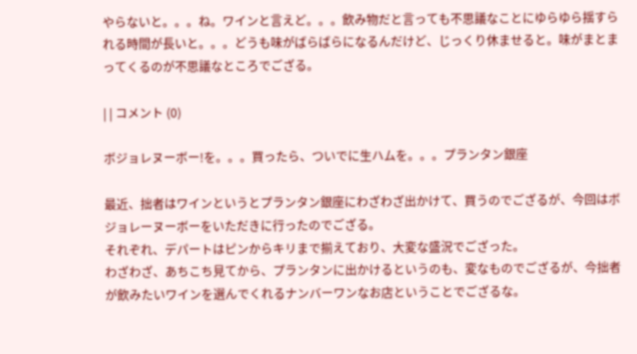やらないと。。。ね。ワインと言えど。。。飲み物だと言っても不思議なことにゆらゆら揺すられる時間が長いと。。。どうも味がばらばらになるんだけど、じっくり休ませると。味がまとまってくるのが不思議なところでござる。

| | コメント (0)

ボジョレヌーボー!を。。。買ったら、ついでに生ハムを。。。プランタン銀座

最近、拙者はワインというとプランタン銀座にわざわざ出かけて、買うのでござるが、今回はボジョレーヌーボーをいただきに行ったのでござる。
それぞれ、デパートはピンからキリまで揃えており、大変な盛況でござった。
わざわざ、あちこち見てから、プランタンに出かけるというのも、変なものでござるが、今拙者が飲みたいワインを選んでくれるナンバーワンなお店ということでござるな。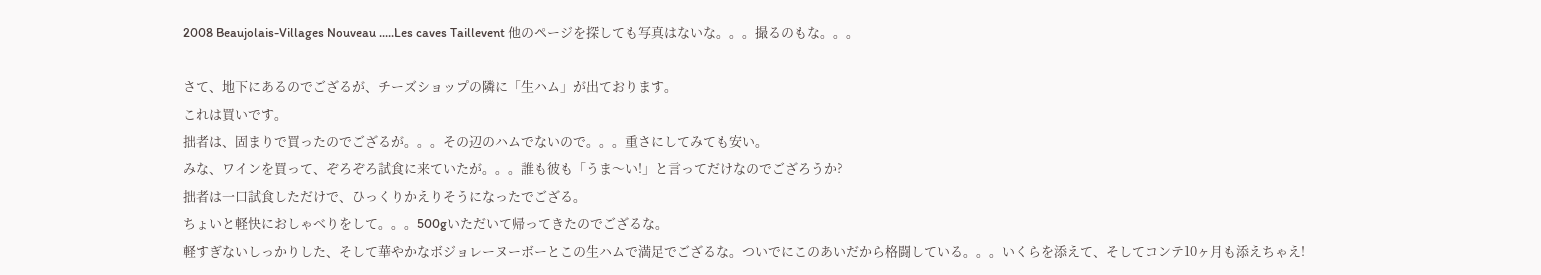2008 Beaujolais-Villages Nouveau .....Les caves Taillevent 他のページを探しても写真はないな。。。撮るのもな。。。

さて、地下にあるのでござるが、チーズショップの隣に「生ハム」が出ております。
これは買いです。
拙者は、固まりで買ったのでござるが。。。その辺のハムでないので。。。重さにしてみても安い。
みな、ワインを買って、ぞろぞろ試食に来ていたが。。。誰も彼も「うま〜い!」と言ってだけなのでござろうか?
拙者は一口試食しただけで、ひっくりかえりそうになったでござる。
ちょいと軽快におしゃべりをして。。。500gいただいて帰ってきたのでござるな。
軽すぎないしっかりした、そして華やかなボジョレーヌーボーとこの生ハムで満足でござるな。ついでにこのあいだから格闘している。。。いくらを添えて、そしてコンテ10ヶ月も添えちゃえ!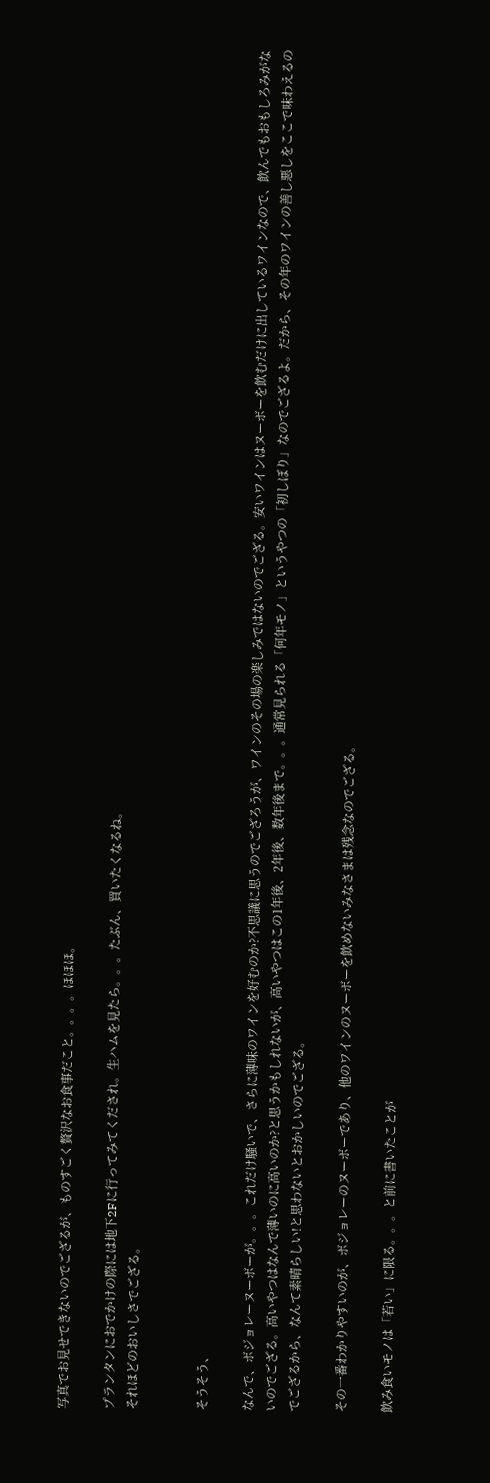写真でお見せできないのでござるが、ものすごく贅沢なお食事だこと。。。。ほほほ。

プランタンにおでかけの際には地下2Fに行ってみてくだされ。生ハムを見たら。。。たぶん、買いたくなるね。
それほどのおいしさでござる。


そうそう、

なんで、ボジョレーヌーボーが。。。これだけ騒いで、さらに薄味のワインを好むのか?不思議に思うのでござろうが、ワインのその場の楽しみではないのでござる。安いワインはヌーボーを飲むだけに出しているワインなので、飲んでもおもしろみがないのでござる。高いやつはなんで薄いのに高いのか?と思うかもしれないが、高いやつはこの1年後、2年後、数年後まで。。。通常見られる「何年モノ」というやつの「初しぼり」なのでござるよ。だから、その年のワインの善し悪しをここで味わえるのでござるから、なんて素晴らしい!と思わないとおかしいのでござる。

その一番わかりやすいのが、ボジョレーのヌーボーであり、他のワインのヌーボーを飲めないみなさまは残念なのでござる。

飲み食いモノは「若い」に限る。。。と前に書いたことが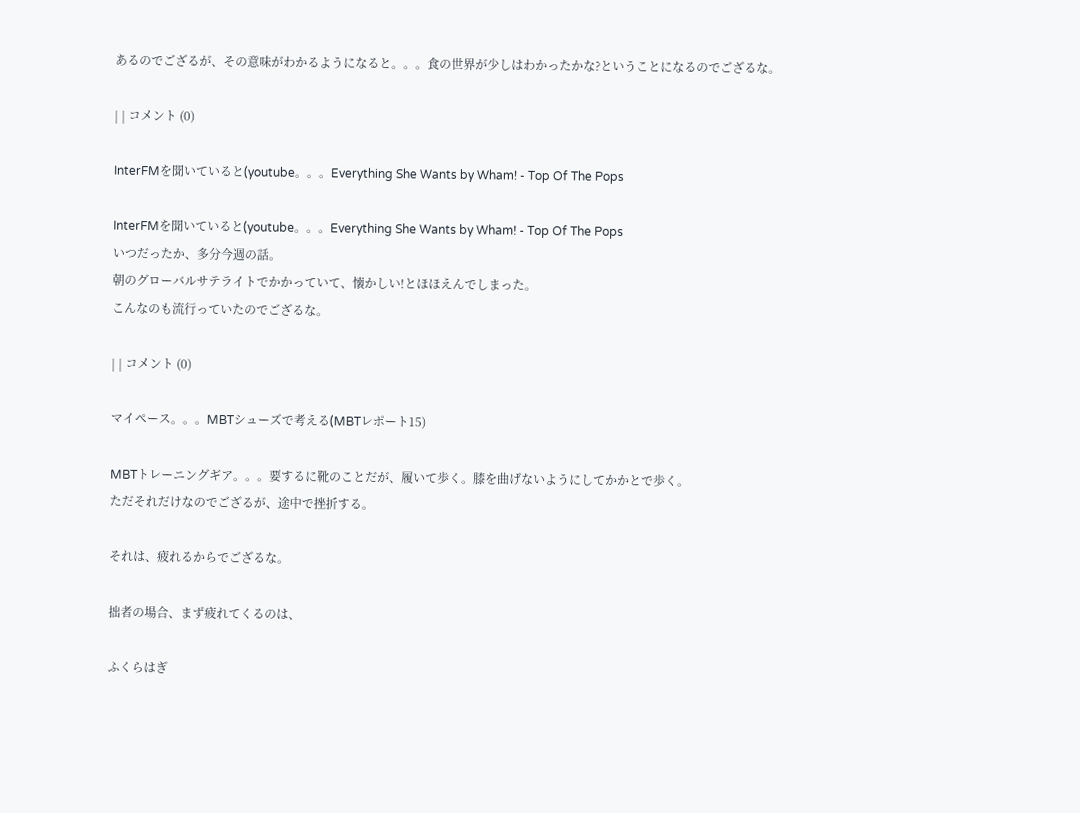あるのでござるが、その意味がわかるようになると。。。食の世界が少しはわかったかな?ということになるのでござるな。

| | コメント (0)

InterFMを聞いていると(youtube。。。Everything She Wants by Wham! - Top Of The Pops

InterFMを聞いていると(youtube。。。Everything She Wants by Wham! - Top Of The Pops
いつだったか、多分今週の話。
朝のグローバルサテライトでかかっていて、懐かしい!とほほえんでしまった。
こんなのも流行っていたのでござるな。

| | コメント (0)

マイペース。。。MBTシューズで考える(MBTレポート15)

MBTトレーニングギア。。。要するに靴のことだが、履いて歩く。膝を曲げないようにしてかかとで歩く。
ただそれだけなのでござるが、途中で挫折する。

それは、疲れるからでござるな。

拙者の場合、まず疲れてくるのは、

ふくらはぎ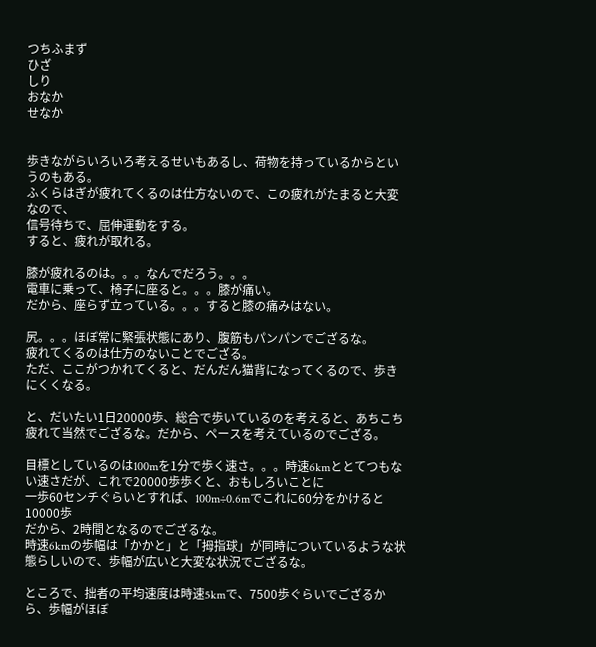つちふまず
ひざ
しり
おなか
せなか


歩きながらいろいろ考えるせいもあるし、荷物を持っているからというのもある。
ふくらはぎが疲れてくるのは仕方ないので、この疲れがたまると大変なので、
信号待ちで、屈伸運動をする。
すると、疲れが取れる。

膝が疲れるのは。。。なんでだろう。。。
電車に乗って、椅子に座ると。。。膝が痛い。
だから、座らず立っている。。。すると膝の痛みはない。

尻。。。ほぼ常に緊張状態にあり、腹筋もパンパンでござるな。
疲れてくるのは仕方のないことでござる。
ただ、ここがつかれてくると、だんだん猫背になってくるので、歩きにくくなる。

と、だいたい1日20000歩、総合で歩いているのを考えると、あちこち疲れて当然でござるな。だから、ペースを考えているのでござる。

目標としているのは100mを1分で歩く速さ。。。時速6kmととてつもない速さだが、これで20000歩歩くと、おもしろいことに
一歩60センチぐらいとすれば、100m÷0.6mでこれに60分をかけると10000歩
だから、2時間となるのでござるな。
時速6kmの歩幅は「かかと」と「拇指球」が同時についているような状態らしいので、歩幅が広いと大変な状況でござるな。

ところで、拙者の平均速度は時速5kmで、7500歩ぐらいでござるから、歩幅がほぼ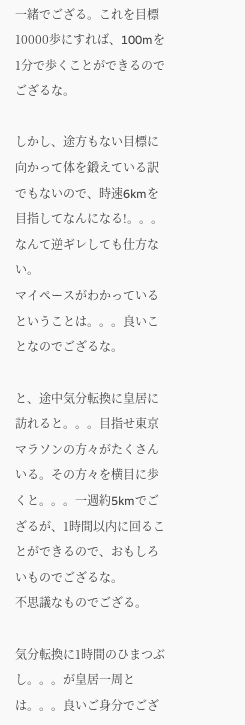一緒でござる。これを目標10000歩にすれば、100mを1分で歩くことができるのでござるな。

しかし、途方もない目標に向かって体を鍛えている訳でもないので、時速6kmを目指してなんになる!。。。なんて逆ギレしても仕方ない。
マイペースがわかっているということは。。。良いことなのでござるな。

と、途中気分転換に皇居に訪れると。。。目指せ東京マラソンの方々がたくさんいる。その方々を横目に歩くと。。。一週約5kmでござるが、1時間以内に回ることができるので、おもしろいものでござるな。
不思議なものでござる。

気分転換に1時間のひまつぶし。。。が皇居一周とは。。。良いご身分でござ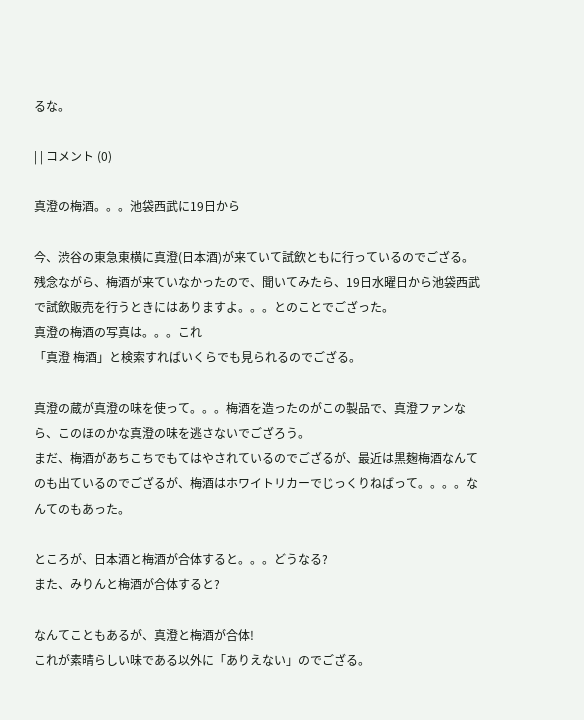るな。

| | コメント (0)

真澄の梅酒。。。池袋西武に19日から

今、渋谷の東急東横に真澄(日本酒)が来ていて試飲ともに行っているのでござる。残念ながら、梅酒が来ていなかったので、聞いてみたら、19日水曜日から池袋西武で試飲販売を行うときにはありますよ。。。とのことでござった。
真澄の梅酒の写真は。。。これ
「真澄 梅酒」と検索すればいくらでも見られるのでござる。

真澄の蔵が真澄の味を使って。。。梅酒を造ったのがこの製品で、真澄ファンなら、このほのかな真澄の味を逃さないでござろう。
まだ、梅酒があちこちでもてはやされているのでござるが、最近は黒麹梅酒なんてのも出ているのでござるが、梅酒はホワイトリカーでじっくりねばって。。。。なんてのもあった。

ところが、日本酒と梅酒が合体すると。。。どうなる?
また、みりんと梅酒が合体すると?

なんてこともあるが、真澄と梅酒が合体!
これが素晴らしい味である以外に「ありえない」のでござる。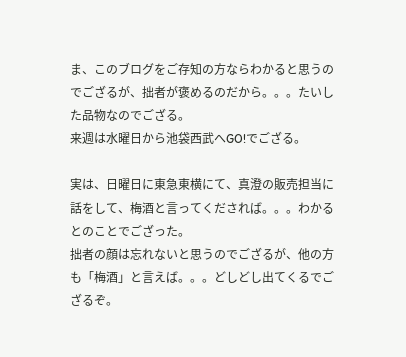ま、このブログをご存知の方ならわかると思うのでござるが、拙者が褒めるのだから。。。たいした品物なのでござる。
来週は水曜日から池袋西武へGO!でござる。

実は、日曜日に東急東横にて、真澄の販売担当に話をして、梅酒と言ってくだされば。。。わかるとのことでござった。
拙者の顔は忘れないと思うのでござるが、他の方も「梅酒」と言えば。。。どしどし出てくるでござるぞ。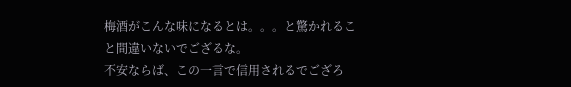梅酒がこんな味になるとは。。。と驚かれること間違いないでござるな。
不安ならば、この一言で信用されるでござろ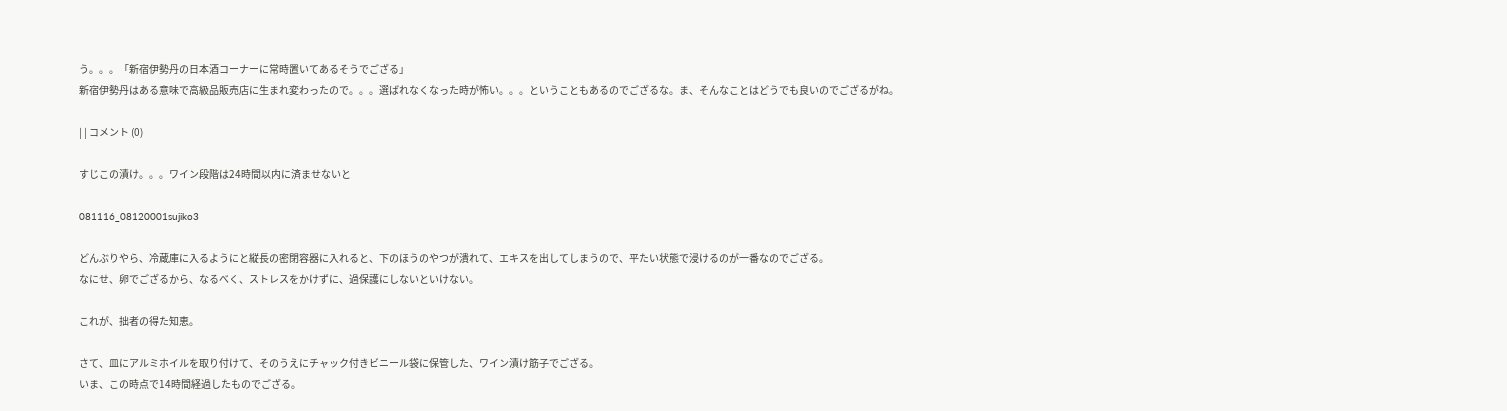う。。。「新宿伊勢丹の日本酒コーナーに常時置いてあるそうでござる」
新宿伊勢丹はある意味で高級品販売店に生まれ変わったので。。。選ばれなくなった時が怖い。。。ということもあるのでござるな。ま、そんなことはどうでも良いのでござるがね。

| | コメント (0)

すじこの漬け。。。ワイン段階は24時間以内に済ませないと

081116_08120001sujiko3

どんぶりやら、冷蔵庫に入るようにと縦長の密閉容器に入れると、下のほうのやつが潰れて、エキスを出してしまうので、平たい状態で浸けるのが一番なのでござる。
なにせ、卵でござるから、なるべく、ストレスをかけずに、過保護にしないといけない。

これが、拙者の得た知恵。

さて、皿にアルミホイルを取り付けて、そのうえにチャック付きビニール袋に保管した、ワイン漬け筋子でござる。
いま、この時点で14時間経過したものでござる。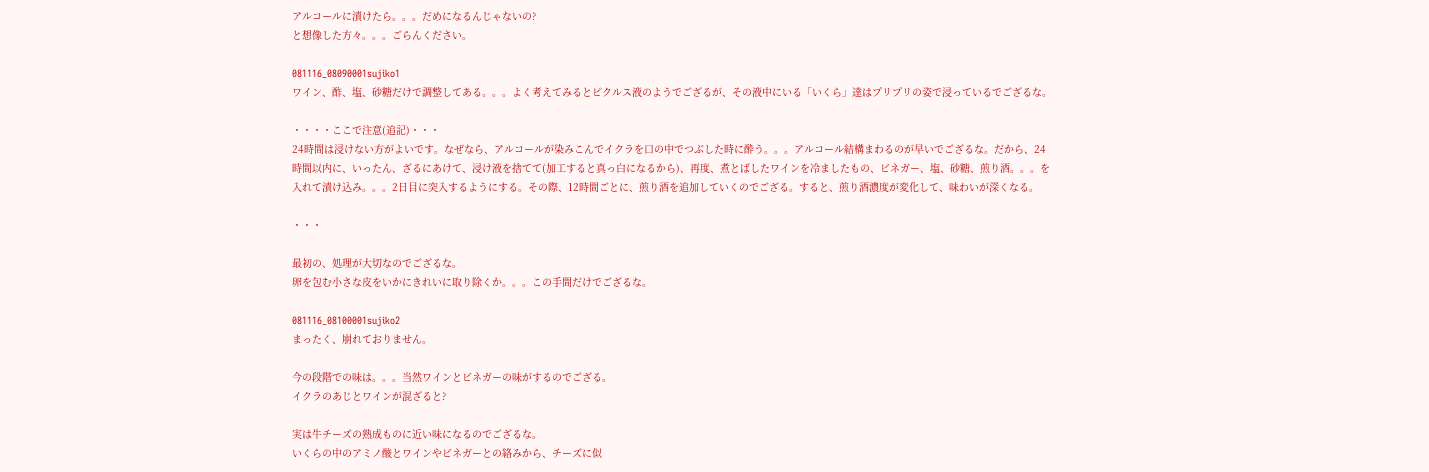アルコールに漬けたら。。。だめになるんじゃないの?
と想像した方々。。。ごらんください。

081116_08090001sujiko1
ワイン、酢、塩、砂糖だけで調整してある。。。よく考えてみるとピクルス液のようでござるが、その液中にいる「いくら」達はプリプリの姿で浸っているでござるな。

・・・・ここで注意(追記)・・・
24時間は浸けない方がよいです。なぜなら、アルコールが染みこんでイクラを口の中でつぶした時に酔う。。。アルコール結構まわるのが早いでござるな。だから、24時間以内に、いったん、ざるにあけて、浸け液を捨てて(加工すると真っ白になるから)、再度、煮とばしたワインを冷ましたもの、ビネガー、塩、砂糖、煎り酒。。。を入れて漬け込み。。。2日目に突入するようにする。その際、12時間ごとに、煎り酒を追加していくのでござる。すると、煎り酒濃度が変化して、味わいが深くなる。

・・・

最初の、処理が大切なのでござるな。
卵を包む小さな皮をいかにきれいに取り除くか。。。この手間だけでござるな。

081116_08100001sujiko2
まったく、崩れておりません。

今の段階での味は。。。当然ワインとビネガーの味がするのでござる。
イクラのあじとワインが混ざると?

実は牛チーズの熟成ものに近い味になるのでござるな。
いくらの中のアミノ酸とワインやビネガーとの絡みから、チーズに似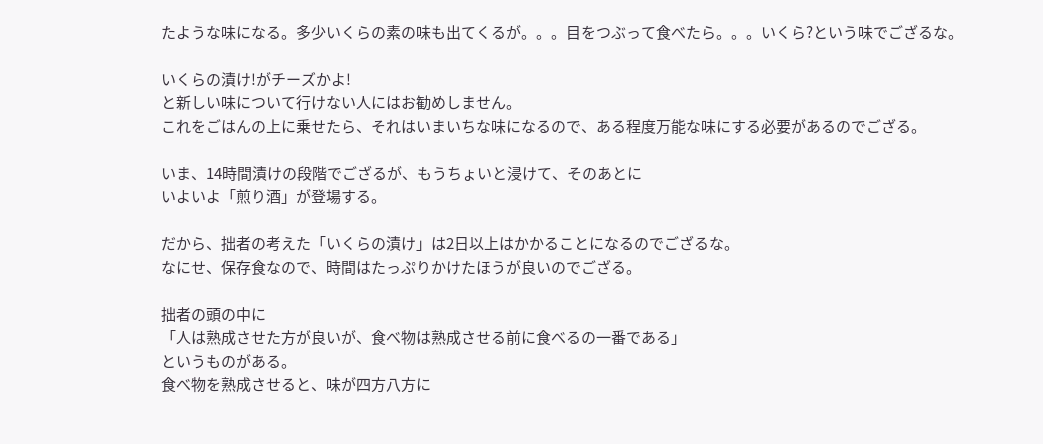たような味になる。多少いくらの素の味も出てくるが。。。目をつぶって食べたら。。。いくら?という味でござるな。

いくらの漬け!がチーズかよ!
と新しい味について行けない人にはお勧めしません。
これをごはんの上に乗せたら、それはいまいちな味になるので、ある程度万能な味にする必要があるのでござる。

いま、14時間漬けの段階でござるが、もうちょいと浸けて、そのあとに
いよいよ「煎り酒」が登場する。

だから、拙者の考えた「いくらの漬け」は2日以上はかかることになるのでござるな。
なにせ、保存食なので、時間はたっぷりかけたほうが良いのでござる。

拙者の頭の中に
「人は熟成させた方が良いが、食べ物は熟成させる前に食べるの一番である」
というものがある。
食べ物を熟成させると、味が四方八方に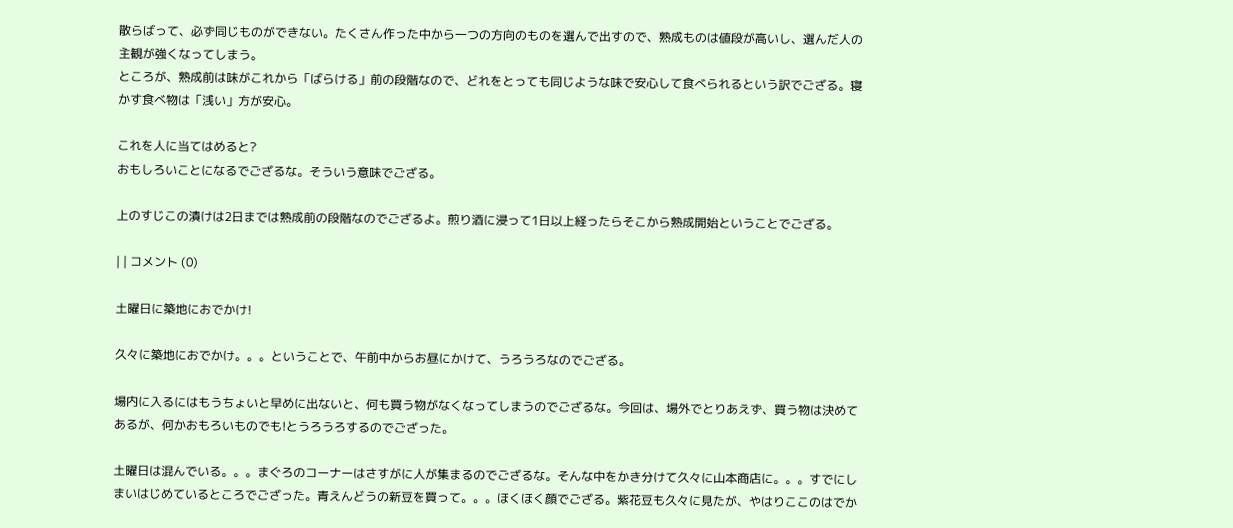散らばって、必ず同じものができない。たくさん作った中から一つの方向のものを選んで出すので、熟成ものは値段が高いし、選んだ人の主観が強くなってしまう。
ところが、熟成前は味がこれから「ばらける」前の段階なので、どれをとっても同じような味で安心して食べられるという訳でござる。寝かす食べ物は「浅い」方が安心。

これを人に当てはめると?
おもしろいことになるでござるな。そういう意味でござる。

上のすじこの漬けは2日までは熟成前の段階なのでござるよ。煎り酒に浸って1日以上経ったらそこから熟成開始ということでござる。

| | コメント (0)

土曜日に築地におでかけ!

久々に築地におでかけ。。。ということで、午前中からお昼にかけて、うろうろなのでござる。

場内に入るにはもうちょいと早めに出ないと、何も買う物がなくなってしまうのでござるな。今回は、場外でとりあえず、買う物は決めてあるが、何かおもろいものでも!とうろうろするのでござった。

土曜日は混んでいる。。。まぐろのコーナーはさすがに人が集まるのでござるな。そんな中をかき分けて久々に山本商店に。。。すでにしまいはじめているところでござった。青えんどうの新豆を買って。。。ほくほく顔でござる。紫花豆も久々に見たが、やはりここのはでか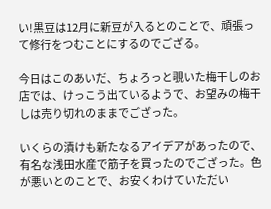い!黒豆は12月に新豆が入るとのことで、頑張って修行をつむことにするのでござる。

今日はこのあいだ、ちょろっと覗いた梅干しのお店では、けっこう出ているようで、お望みの梅干しは売り切れのままでござった。

いくらの漬けも新たなるアイデアがあったので、有名な浅田水産で筋子を買ったのでござった。色が悪いとのことで、お安くわけていただい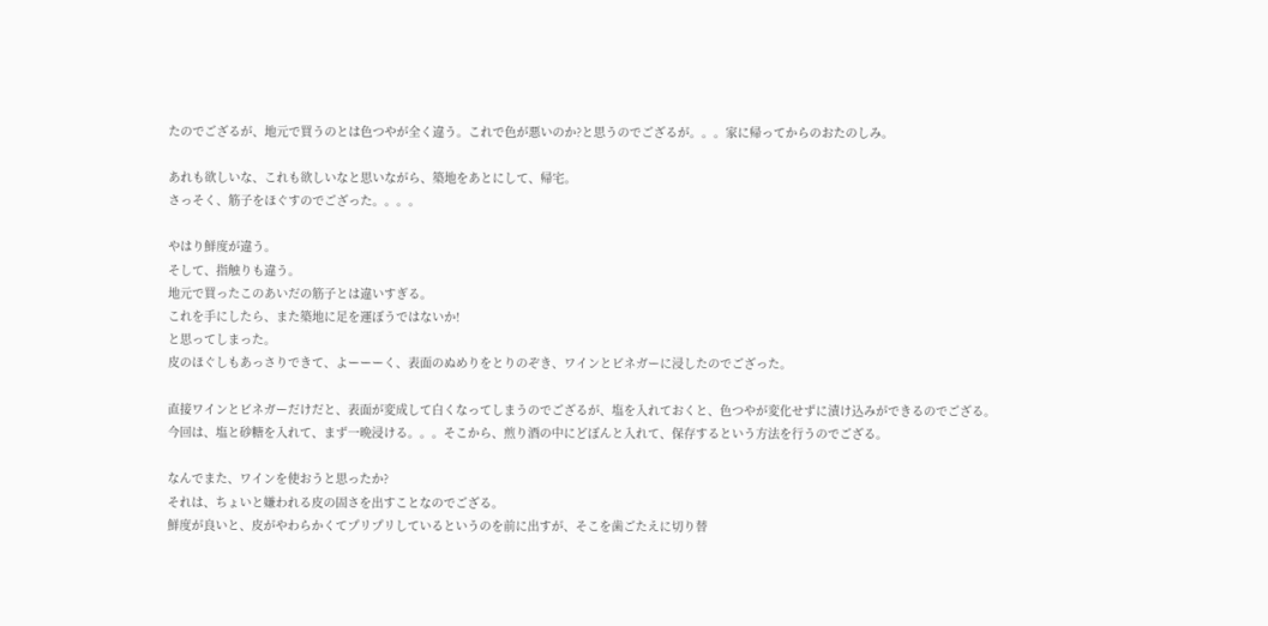たのでござるが、地元で買うのとは色つやが全く違う。これで色が悪いのか?と思うのでござるが。。。家に帰ってからのおたのしみ。

あれも欲しいな、これも欲しいなと思いながら、築地をあとにして、帰宅。
さっそく、筋子をほぐすのでござった。。。。

やはり鮮度が違う。
そして、指触りも違う。
地元で買ったこのあいだの筋子とは違いすぎる。
これを手にしたら、また築地に足を運ぼうではないか!
と思ってしまった。
皮のほぐしもあっさりできて、よーーーく、表面のぬめりをとりのぞき、ワインとビネガーに浸したのでござった。

直接ワインとビネガーだけだと、表面が変成して白くなってしまうのでござるが、塩を入れておくと、色つやが変化せずに漬け込みができるのでござる。
今回は、塩と砂糖を入れて、まず一晩浸ける。。。そこから、煎り酒の中にどぼんと入れて、保存するという方法を行うのでござる。

なんでまた、ワインを使おうと思ったか?
それは、ちょいと嫌われる皮の固さを出すことなのでござる。
鮮度が良いと、皮がやわらかくてプリプリしているというのを前に出すが、そこを歯ごたえに切り替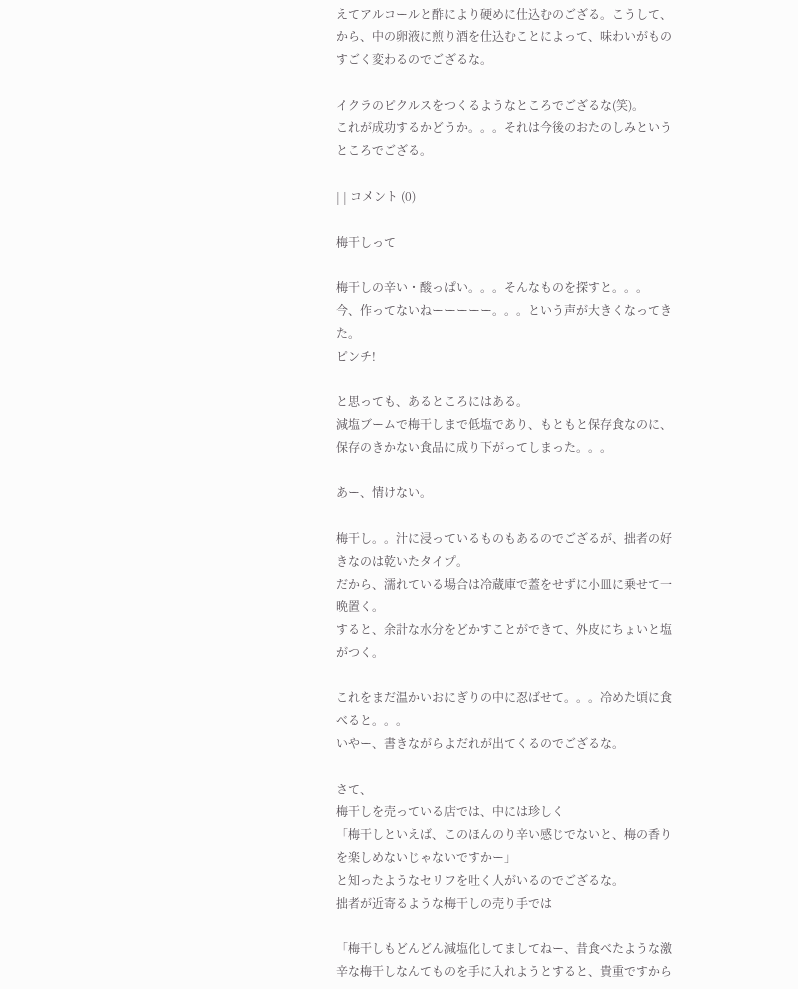えてアルコールと酢により硬めに仕込むのござる。こうして、から、中の卵液に煎り酒を仕込むことによって、味わいがものすごく変わるのでござるな。

イクラのピクルスをつくるようなところでござるな(笑)。
これが成功するかどうか。。。それは今後のおたのしみというところでござる。

| | コメント (0)

梅干しって

梅干しの辛い・酸っぱい。。。そんなものを探すと。。。
今、作ってないねーーーーー。。。という声が大きくなってきた。
ピンチ!

と思っても、あるところにはある。
減塩ブームで梅干しまで低塩であり、もともと保存食なのに、保存のきかない食品に成り下がってしまった。。。

あー、情けない。

梅干し。。汁に浸っているものもあるのでござるが、拙者の好きなのは乾いたタイプ。
だから、濡れている場合は冷蔵庫で蓋をせずに小皿に乗せて一晩置く。
すると、余計な水分をどかすことができて、外皮にちょいと塩がつく。

これをまだ温かいおにぎりの中に忍ばせて。。。冷めた頃に食べると。。。
いやー、書きながらよだれが出てくるのでござるな。

さて、
梅干しを売っている店では、中には珍しく
「梅干しといえば、このほんのり辛い感じでないと、梅の香りを楽しめないじゃないですかー」
と知ったようなセリフを吐く人がいるのでござるな。
拙者が近寄るような梅干しの売り手では

「梅干しもどんどん減塩化してましてねー、昔食べたような激辛な梅干しなんてものを手に入れようとすると、貴重ですから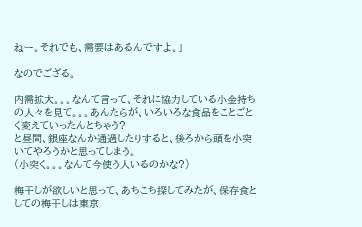ねー。それでも、需要はあるんですよ。」

なのでござる。

内需拡大。。。なんて言って、それに協力している小金持ちの人々を見て。。。あんたらが、いろいろな食品をことごとく変えていったんとちゃう?
と昼間、銀座なんか通過したりすると、後ろから頭を小突いてやろうかと思ってしまう。
(小突く。。。なんて今使う人いるのかな?)

梅干しが欲しいと思って、あちこち探してみたが、保存食としての梅干しは東京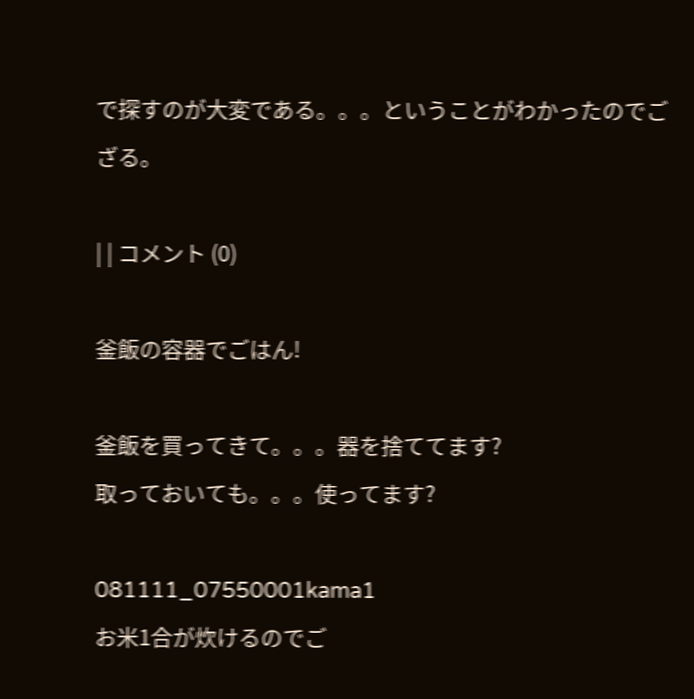で探すのが大変である。。。ということがわかったのでござる。

| | コメント (0)

釜飯の容器でごはん!

釜飯を買ってきて。。。器を捨ててます?
取っておいても。。。使ってます?

081111_07550001kama1
お米1合が炊けるのでご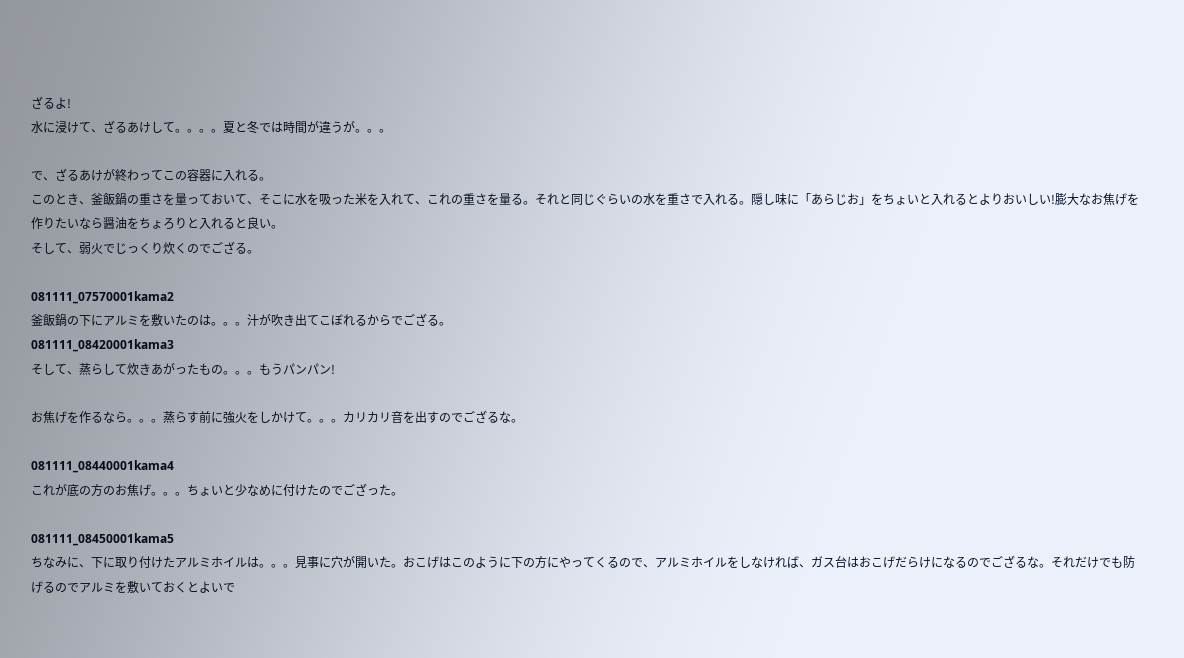ざるよ!
水に浸けて、ざるあけして。。。。夏と冬では時間が違うが。。。

で、ざるあけが終わってこの容器に入れる。
このとき、釜飯鍋の重さを量っておいて、そこに水を吸った米を入れて、これの重さを量る。それと同じぐらいの水を重さで入れる。隠し味に「あらじお」をちょいと入れるとよりおいしい!膨大なお焦げを作りたいなら醤油をちょろりと入れると良い。
そして、弱火でじっくり炊くのでござる。

081111_07570001kama2
釜飯鍋の下にアルミを敷いたのは。。。汁が吹き出てこぼれるからでござる。
081111_08420001kama3
そして、蒸らして炊きあがったもの。。。もうパンパン!

お焦げを作るなら。。。蒸らす前に強火をしかけて。。。カリカリ音を出すのでござるな。

081111_08440001kama4
これが底の方のお焦げ。。。ちょいと少なめに付けたのでござった。

081111_08450001kama5
ちなみに、下に取り付けたアルミホイルは。。。見事に穴が開いた。おこげはこのように下の方にやってくるので、アルミホイルをしなければ、ガス台はおこげだらけになるのでござるな。それだけでも防げるのでアルミを敷いておくとよいで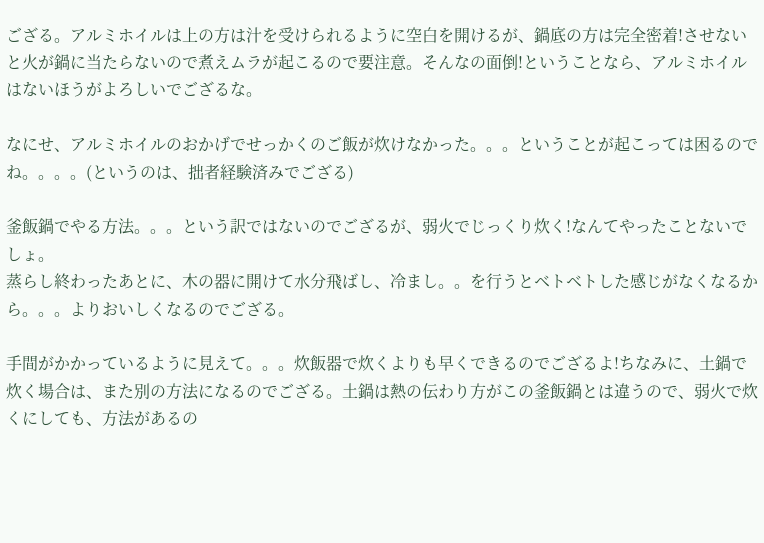ござる。アルミホイルは上の方は汁を受けられるように空白を開けるが、鍋底の方は完全密着!させないと火が鍋に当たらないので煮えムラが起こるので要注意。そんなの面倒!ということなら、アルミホイルはないほうがよろしいでござるな。

なにせ、アルミホイルのおかげでせっかくのご飯が炊けなかった。。。ということが起こっては困るのでね。。。。(というのは、拙者経験済みでござる)

釜飯鍋でやる方法。。。という訳ではないのでござるが、弱火でじっくり炊く!なんてやったことないでしょ。
蒸らし終わったあとに、木の器に開けて水分飛ばし、冷まし。。を行うとベトベトした感じがなくなるから。。。よりおいしくなるのでござる。

手間がかかっているように見えて。。。炊飯器で炊くよりも早くできるのでござるよ!ちなみに、土鍋で炊く場合は、また別の方法になるのでござる。土鍋は熱の伝わり方がこの釜飯鍋とは違うので、弱火で炊くにしても、方法があるの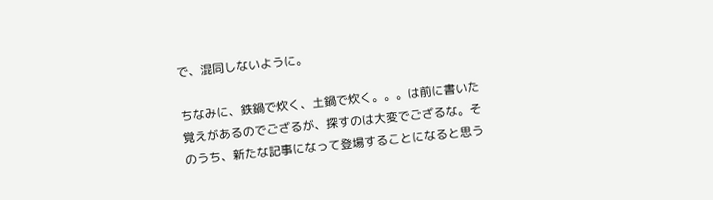で、混同しないように。

ちなみに、鉄鍋で炊く、土鍋で炊く。。。は前に書いた覚えがあるのでござるが、探すのは大変でござるな。そのうち、新たな記事になって登場することになると思う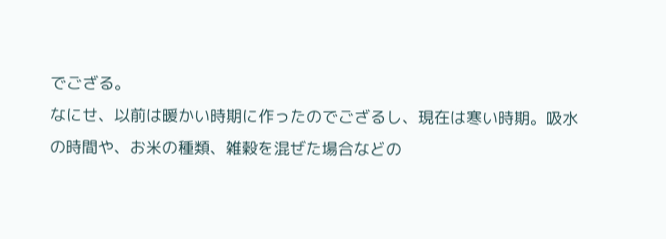でござる。
なにせ、以前は暖かい時期に作ったのでござるし、現在は寒い時期。吸水の時間や、お米の種類、雑穀を混ぜた場合などの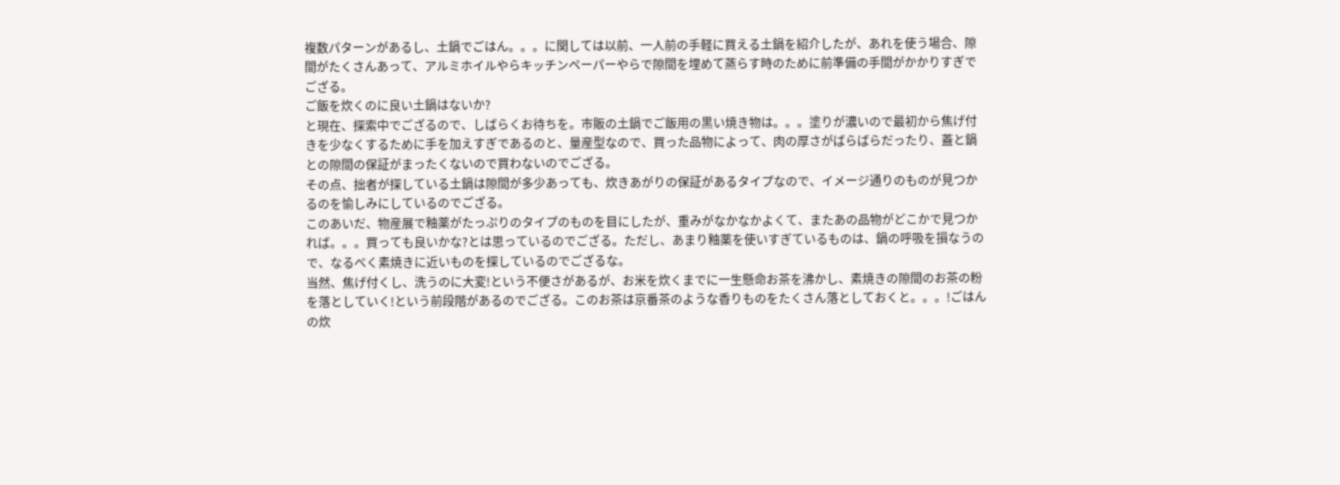複数パターンがあるし、土鍋でごはん。。。に関しては以前、一人前の手軽に買える土鍋を紹介したが、あれを使う場合、隙間がたくさんあって、アルミホイルやらキッチンペーパーやらで隙間を埋めて蒸らす時のために前準備の手間がかかりすぎでござる。
ご飯を炊くのに良い土鍋はないか?
と現在、探索中でござるので、しばらくお待ちを。市販の土鍋でご飯用の黒い焼き物は。。。塗りが濃いので最初から焦げ付きを少なくするために手を加えすぎであるのと、量産型なので、買った品物によって、肉の厚さがばらばらだったり、蓋と鍋との隙間の保証がまったくないので買わないのでござる。
その点、拙者が探している土鍋は隙間が多少あっても、炊きあがりの保証があるタイプなので、イメージ通りのものが見つかるのを愉しみにしているのでござる。
このあいだ、物産展で釉薬がたっぷりのタイプのものを目にしたが、重みがなかなかよくて、またあの品物がどこかで見つかれば。。。買っても良いかな?とは思っているのでござる。ただし、あまり釉薬を使いすぎているものは、鍋の呼吸を損なうので、なるべく素焼きに近いものを探しているのでござるな。
当然、焦げ付くし、洗うのに大変!という不便さがあるが、お米を炊くまでに一生懸命お茶を沸かし、素焼きの隙間のお茶の粉を落としていく!という前段階があるのでござる。このお茶は京番茶のような香りものをたくさん落としておくと。。。!ごはんの炊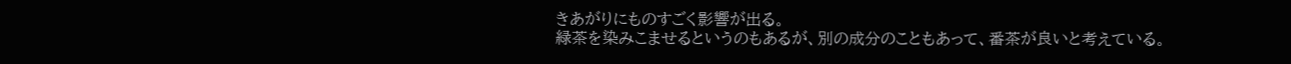きあがりにものすごく影響が出る。
緑茶を染みこませるというのもあるが、別の成分のこともあって、番茶が良いと考えている。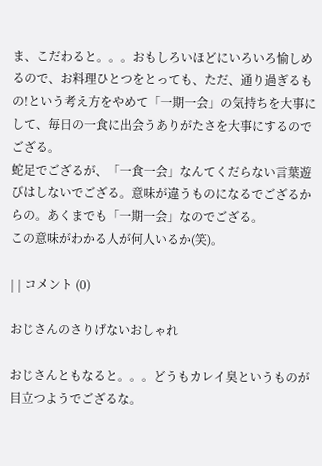ま、こだわると。。。おもしろいほどにいろいろ愉しめるので、お料理ひとつをとっても、ただ、通り過ぎるもの!という考え方をやめて「一期一会」の気持ちを大事にして、毎日の一食に出会うありがたさを大事にするのでござる。
蛇足でござるが、「一食一会」なんてくだらない言葉遊びはしないでござる。意味が違うものになるでござるからの。あくまでも「一期一会」なのでござる。
この意味がわかる人が何人いるか(笑)。

| | コメント (0)

おじさんのさりげないおしゃれ

おじさんともなると。。。どうもカレイ臭というものが目立つようでござるな。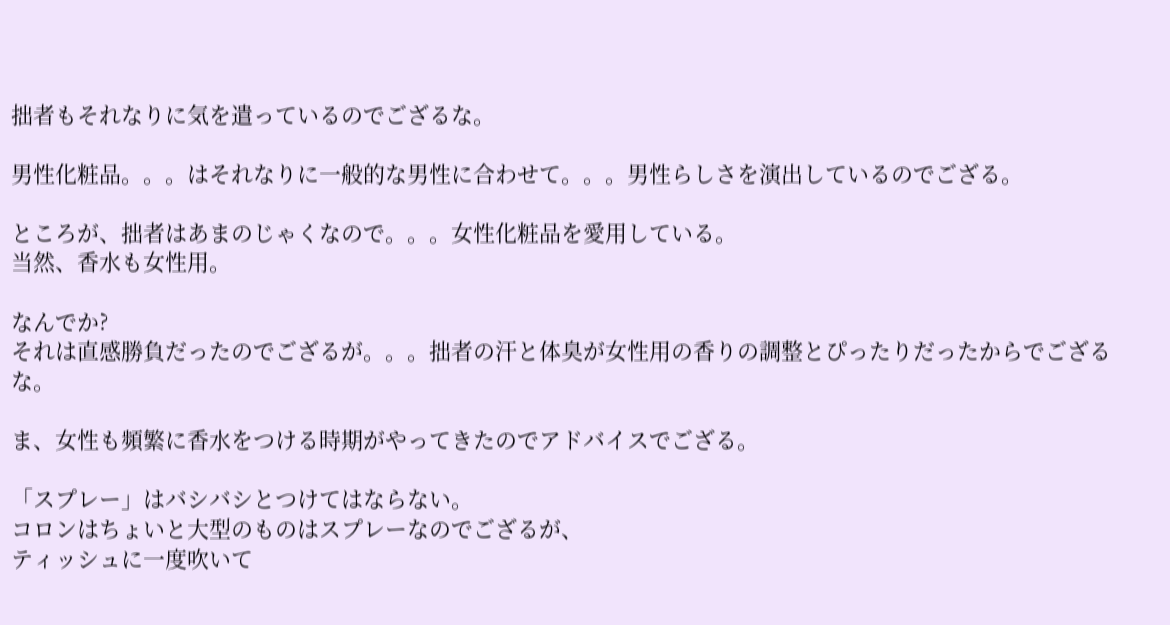拙者もそれなりに気を遣っているのでござるな。

男性化粧品。。。はそれなりに一般的な男性に合わせて。。。男性らしさを演出しているのでござる。

ところが、拙者はあまのじゃくなので。。。女性化粧品を愛用している。
当然、香水も女性用。

なんでか?
それは直感勝負だったのでござるが。。。拙者の汗と体臭が女性用の香りの調整とぴったりだったからでござるな。

ま、女性も頻繁に香水をつける時期がやってきたのでアドバイスでござる。

「スプレー」はバシバシとつけてはならない。
コロンはちょいと大型のものはスプレーなのでござるが、
ティッシュに一度吹いて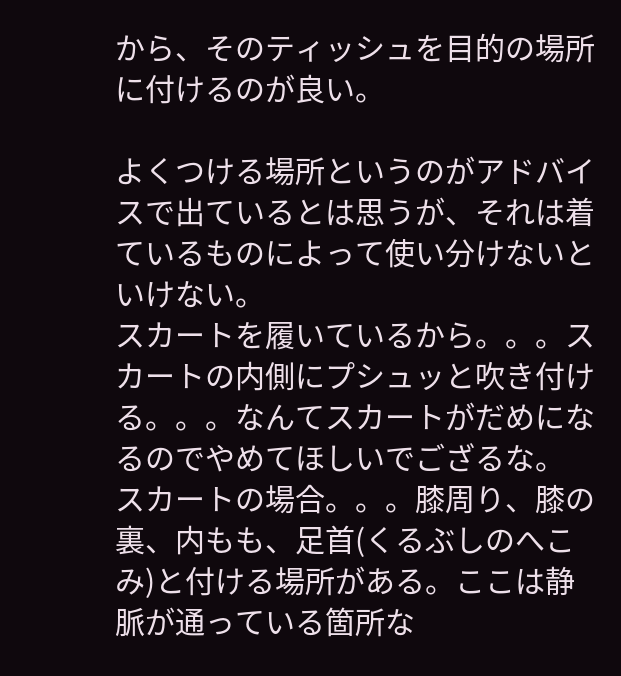から、そのティッシュを目的の場所に付けるのが良い。

よくつける場所というのがアドバイスで出ているとは思うが、それは着ているものによって使い分けないといけない。
スカートを履いているから。。。スカートの内側にプシュッと吹き付ける。。。なんてスカートがだめになるのでやめてほしいでござるな。
スカートの場合。。。膝周り、膝の裏、内もも、足首(くるぶしのへこみ)と付ける場所がある。ここは静脈が通っている箇所な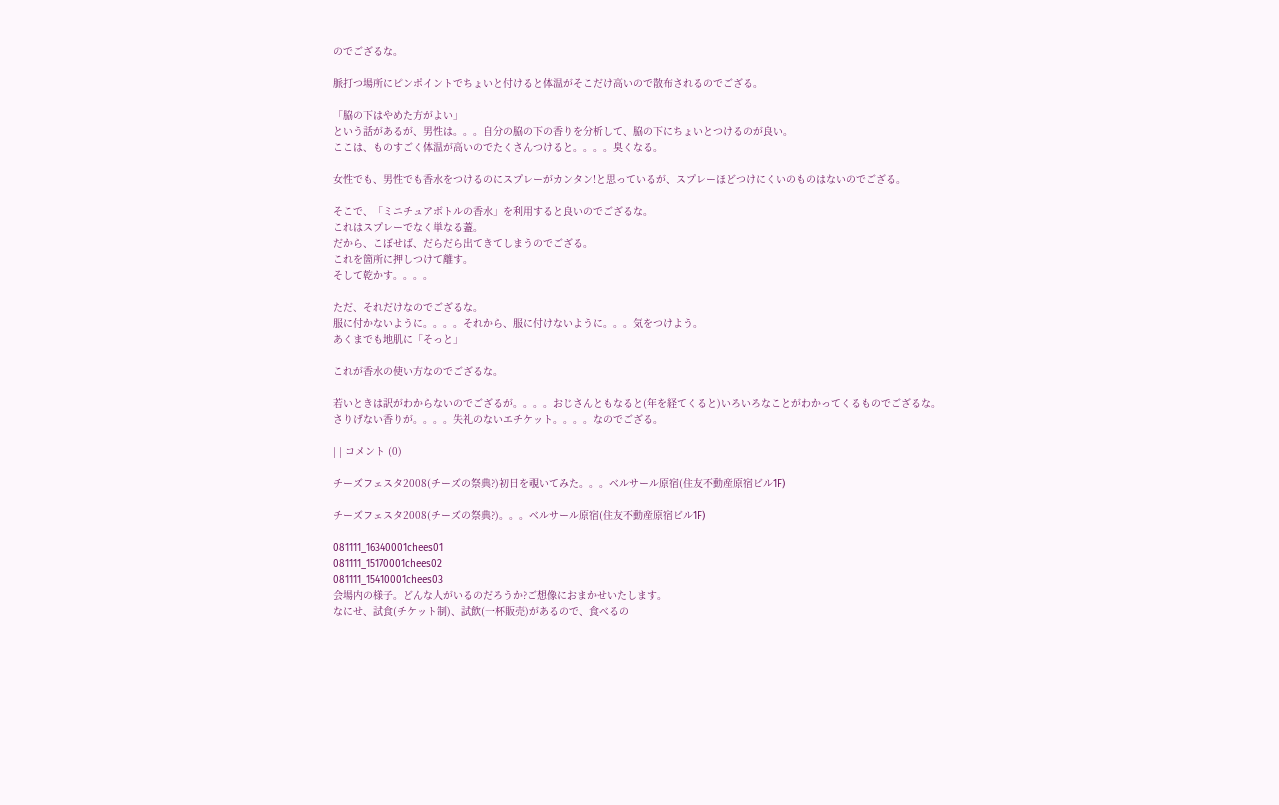のでござるな。

脈打つ場所にピンポイントでちょいと付けると体温がそこだけ高いので散布されるのでござる。

「脇の下はやめた方がよい」
という話があるが、男性は。。。自分の脇の下の香りを分析して、脇の下にちょいとつけるのが良い。
ここは、ものすごく体温が高いのでたくさんつけると。。。。臭くなる。

女性でも、男性でも香水をつけるのにスプレーがカンタン!と思っているが、スプレーほどつけにくいのものはないのでござる。

そこで、「ミニチュアボトルの香水」を利用すると良いのでござるな。
これはスプレーでなく単なる蓋。
だから、こぼせば、だらだら出てきてしまうのでござる。
これを箇所に押しつけて離す。
そして乾かす。。。。

ただ、それだけなのでござるな。
服に付かないように。。。。それから、服に付けないように。。。気をつけよう。
あくまでも地肌に「そっと」

これが香水の使い方なのでござるな。

若いときは訳がわからないのでござるが。。。。おじさんともなると(年を経てくると)いろいろなことがわかってくるものでござるな。
さりげない香りが。。。。失礼のないエチケット。。。。なのでござる。

| | コメント (0)

チーズフェスタ2008(チーズの祭典?)初日を覗いてみた。。。ベルサール原宿(住友不動産原宿ビル1F)

チーズフェスタ2008(チーズの祭典?)。。。ベルサール原宿(住友不動産原宿ビル1F)

081111_16340001chees01
081111_15170001chees02
081111_15410001chees03
会場内の様子。どんな人がいるのだろうか?ご想像におまかせいたします。
なにせ、試食(チケット制)、試飲(一杯販売)があるので、食べるの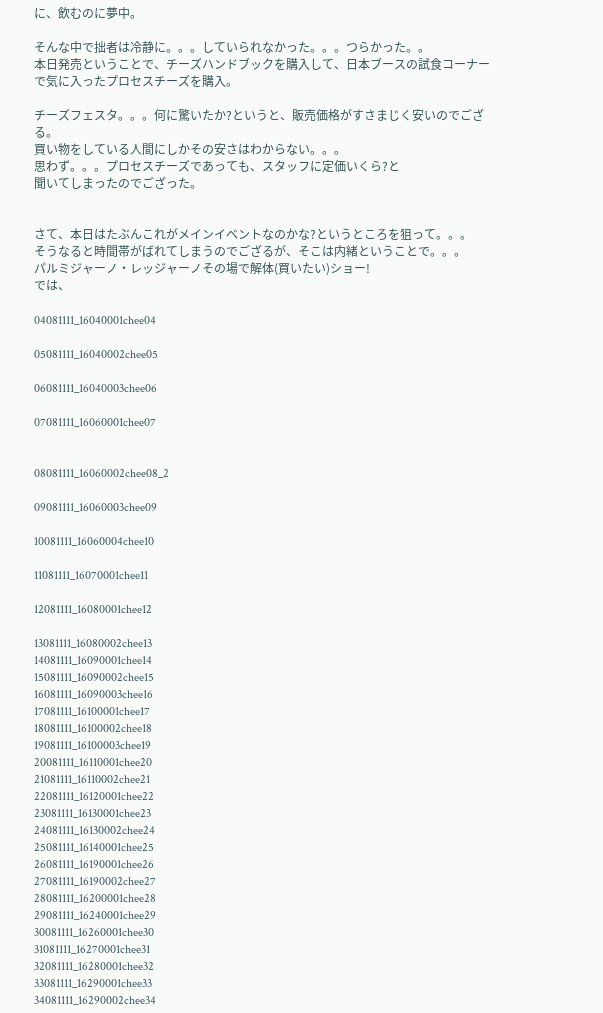に、飲むのに夢中。

そんな中で拙者は冷静に。。。していられなかった。。。つらかった。。
本日発売ということで、チーズハンドブックを購入して、日本ブースの試食コーナーで気に入ったプロセスチーズを購入。

チーズフェスタ。。。何に驚いたか?というと、販売価格がすさまじく安いのでござる。
買い物をしている人間にしかその安さはわからない。。。
思わず。。。プロセスチーズであっても、スタッフに定価いくら?と
聞いてしまったのでござった。


さて、本日はたぶんこれがメインイベントなのかな?というところを狙って。。。
そうなると時間帯がばれてしまうのでござるが、そこは内緒ということで。。。
パルミジャーノ・レッジャーノその場で解体(買いたい)ショー!
では、

04081111_16040001chee04

05081111_16040002chee05

06081111_16040003chee06

07081111_16060001chee07


08081111_16060002chee08_2

09081111_16060003chee09

10081111_16060004chee10

11081111_16070001chee11

12081111_16080001chee12

13081111_16080002chee13
14081111_16090001chee14
15081111_16090002chee15
16081111_16090003chee16
17081111_16100001chee17
18081111_16100002chee18
19081111_16100003chee19
20081111_16110001chee20
21081111_16110002chee21
22081111_16120001chee22
23081111_16130001chee23
24081111_16130002chee24
25081111_16140001chee25
26081111_16190001chee26
27081111_16190002chee27
28081111_16200001chee28
29081111_16240001chee29
30081111_16260001chee30
31081111_16270001chee31
32081111_16280001chee32
33081111_16290001chee33
34081111_16290002chee34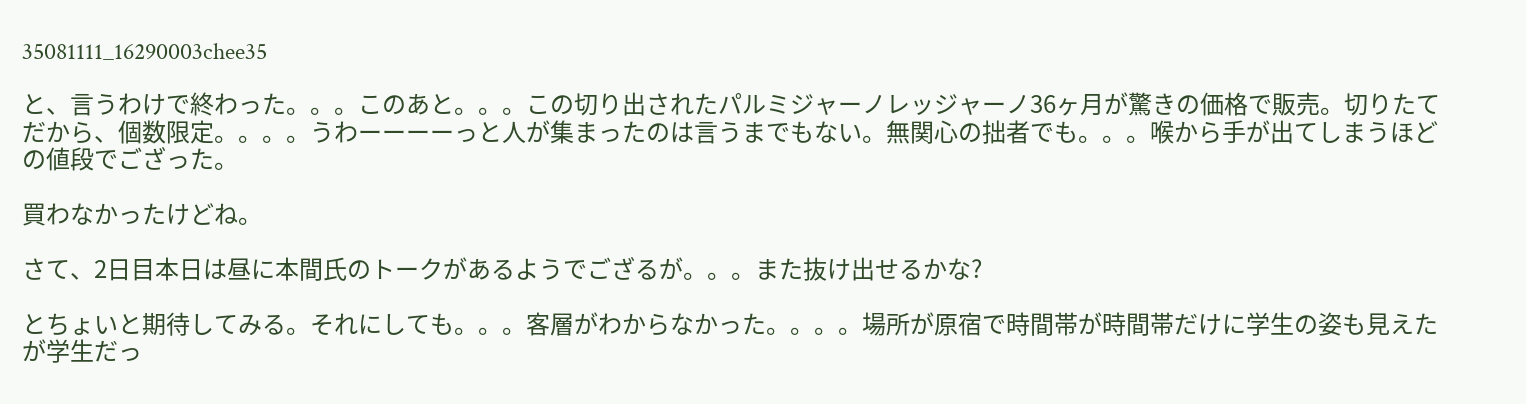35081111_16290003chee35

と、言うわけで終わった。。。このあと。。。この切り出されたパルミジャーノレッジャーノ36ヶ月が驚きの価格で販売。切りたてだから、個数限定。。。。うわーーーーっと人が集まったのは言うまでもない。無関心の拙者でも。。。喉から手が出てしまうほどの値段でござった。

買わなかったけどね。

さて、2日目本日は昼に本間氏のトークがあるようでござるが。。。また抜け出せるかな?

とちょいと期待してみる。それにしても。。。客層がわからなかった。。。。場所が原宿で時間帯が時間帯だけに学生の姿も見えたが学生だっ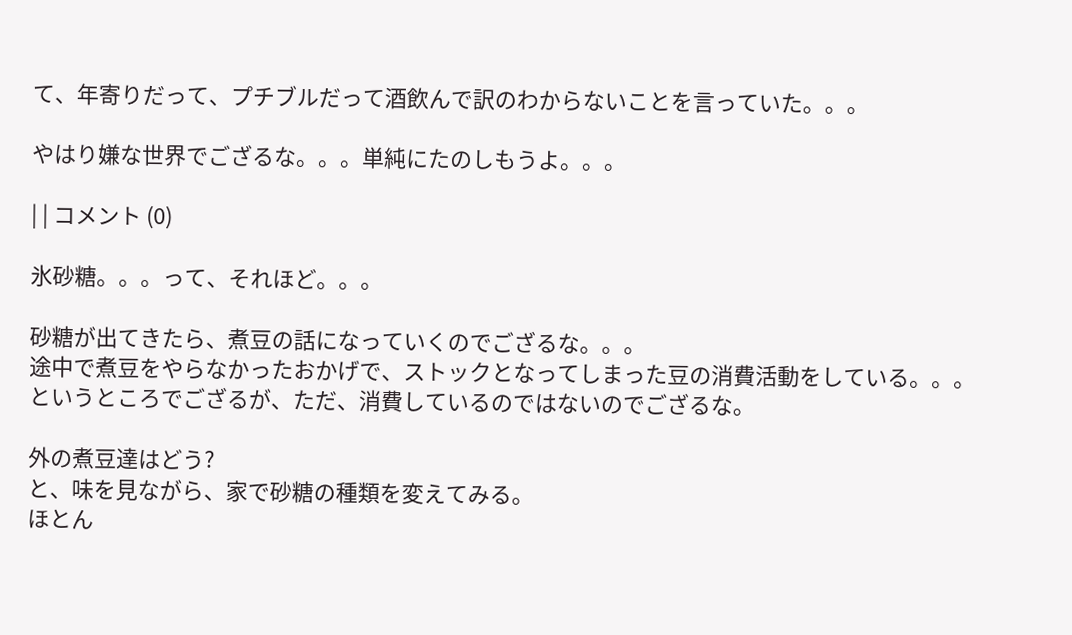て、年寄りだって、プチブルだって酒飲んで訳のわからないことを言っていた。。。

やはり嫌な世界でござるな。。。単純にたのしもうよ。。。

| | コメント (0)

氷砂糖。。。って、それほど。。。

砂糖が出てきたら、煮豆の話になっていくのでござるな。。。
途中で煮豆をやらなかったおかげで、ストックとなってしまった豆の消費活動をしている。。。というところでござるが、ただ、消費しているのではないのでござるな。

外の煮豆達はどう?
と、味を見ながら、家で砂糖の種類を変えてみる。
ほとん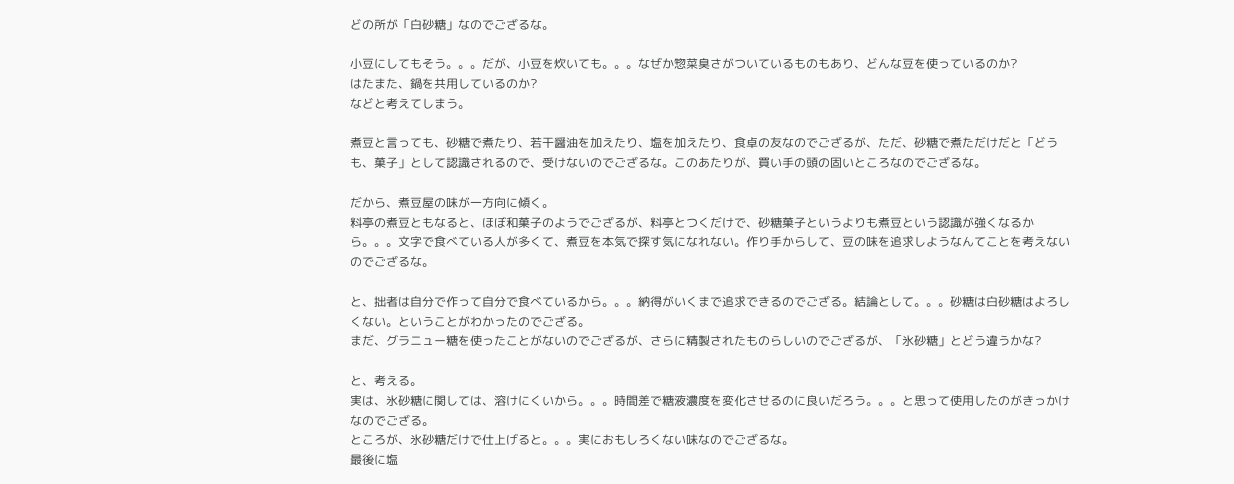どの所が「白砂糖」なのでござるな。

小豆にしてもそう。。。だが、小豆を炊いても。。。なぜか惣菜臭さがついているものもあり、どんな豆を使っているのか?
はたまた、鍋を共用しているのか?
などと考えてしまう。

煮豆と言っても、砂糖で煮たり、若干醤油を加えたり、塩を加えたり、食卓の友なのでござるが、ただ、砂糖で煮ただけだと「どうも、菓子」として認識されるので、受けないのでござるな。このあたりが、買い手の頭の固いところなのでござるな。

だから、煮豆屋の味が一方向に傾く。
料亭の煮豆ともなると、ほぼ和菓子のようでござるが、料亭とつくだけで、砂糖菓子というよりも煮豆という認識が強くなるから。。。文字で食べている人が多くて、煮豆を本気で探す気になれない。作り手からして、豆の味を追求しようなんてことを考えないのでござるな。

と、拙者は自分で作って自分で食べているから。。。納得がいくまで追求できるのでござる。結論として。。。砂糖は白砂糖はよろしくない。ということがわかったのでござる。
まだ、グラニュー糖を使ったことがないのでござるが、さらに精製されたものらしいのでござるが、「氷砂糖」とどう違うかな?

と、考える。
実は、氷砂糖に関しては、溶けにくいから。。。時間差で糖液濃度を変化させるのに良いだろう。。。と思って使用したのがきっかけなのでござる。
ところが、氷砂糖だけで仕上げると。。。実におもしろくない味なのでござるな。
最後に塩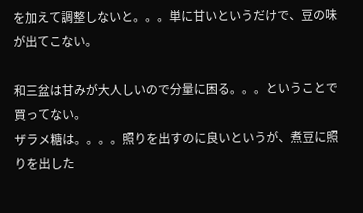を加えて調整しないと。。。単に甘いというだけで、豆の味が出てこない。

和三盆は甘みが大人しいので分量に困る。。。ということで買ってない。
ザラメ糖は。。。。照りを出すのに良いというが、煮豆に照りを出した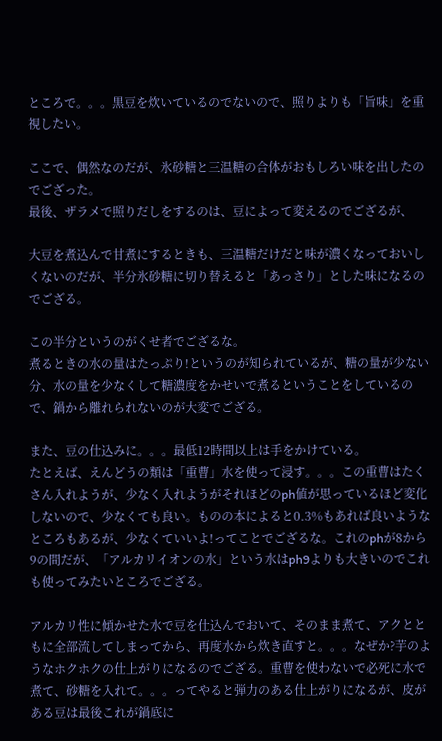ところで。。。黒豆を炊いているのでないので、照りよりも「旨味」を重視したい。

ここで、偶然なのだが、氷砂糖と三温糖の合体がおもしろい味を出したのでござった。
最後、ザラメで照りだしをするのは、豆によって変えるのでござるが、

大豆を煮込んで甘煮にするときも、三温糖だけだと味が濃くなっておいしくないのだが、半分氷砂糖に切り替えると「あっさり」とした味になるのでござる。

この半分というのがくせ者でござるな。
煮るときの水の量はたっぷり!というのが知られているが、糖の量が少ない分、水の量を少なくして糖濃度をかせいで煮るということをしているので、鍋から離れられないのが大変でござる。

また、豆の仕込みに。。。最低12時間以上は手をかけている。
たとえば、えんどうの類は「重曹」水を使って浸す。。。この重曹はたくさん入れようが、少なく入れようがそれほどのph値が思っているほど変化しないので、少なくても良い。ものの本によると0.3%もあれば良いようなところもあるが、少なくていいよ!ってことでござるな。これのphが8から9の間だが、「アルカリイオンの水」という水はph9よりも大きいのでこれも使ってみたいところでござる。

アルカリ性に傾かせた水で豆を仕込んでおいて、そのまま煮て、アクとともに全部流してしまってから、再度水から炊き直すと。。。なぜか?芋のようなホクホクの仕上がりになるのでござる。重曹を使わないで必死に水で煮て、砂糖を入れて。。。ってやると弾力のある仕上がりになるが、皮がある豆は最後これが鍋底に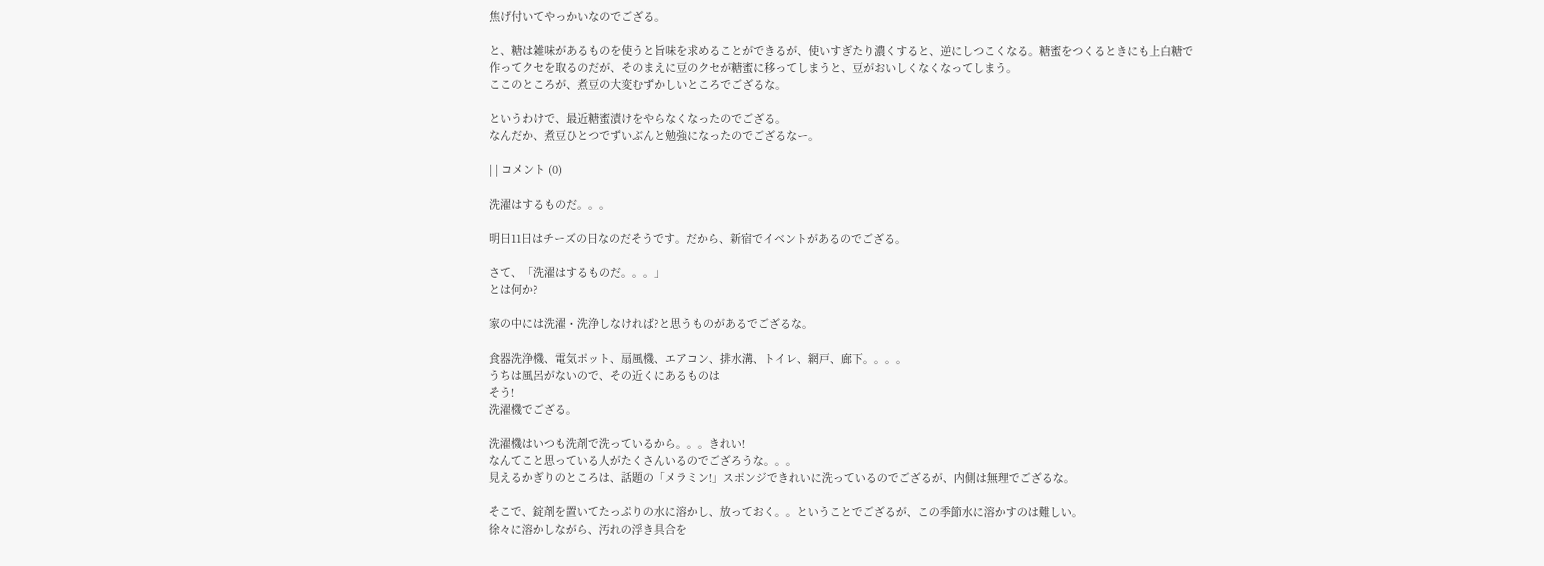焦げ付いてやっかいなのでござる。

と、糖は雑味があるものを使うと旨味を求めることができるが、使いすぎたり濃くすると、逆にしつこくなる。糖蜜をつくるときにも上白糖で作ってクセを取るのだが、そのまえに豆のクセが糖蜜に移ってしまうと、豆がおいしくなくなってしまう。
ここのところが、煮豆の大変むずかしいところでござるな。

というわけで、最近糖蜜漬けをやらなくなったのでござる。
なんだか、煮豆ひとつでずいぶんと勉強になったのでござるなー。

| | コメント (0)

洗濯はするものだ。。。

明日11日はチーズの日なのだそうです。だから、新宿でイベントがあるのでござる。

さて、「洗濯はするものだ。。。」
とは何か?

家の中には洗濯・洗浄しなければ?と思うものがあるでござるな。

食器洗浄機、電気ポット、扇風機、エアコン、排水溝、トイレ、網戸、廊下。。。。
うちは風呂がないので、その近くにあるものは
そう!
洗濯機でござる。

洗濯機はいつも洗剤で洗っているから。。。きれい!
なんてこと思っている人がたくさんいるのでござろうな。。。
見えるかぎりのところは、話題の「メラミン!」スポンジできれいに洗っているのでござるが、内側は無理でござるな。

そこで、錠剤を置いてたっぷりの水に溶かし、放っておく。。ということでござるが、この季節水に溶かすのは難しい。
徐々に溶かしながら、汚れの浮き具合を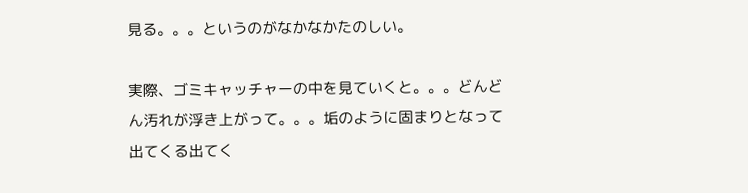見る。。。というのがなかなかたのしい。

実際、ゴミキャッチャーの中を見ていくと。。。どんどん汚れが浮き上がって。。。垢のように固まりとなって出てくる出てく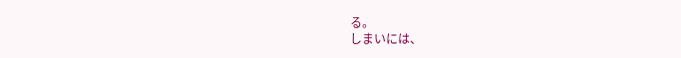る。
しまいには、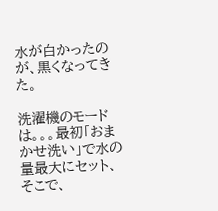水が白かったのが、黒くなってきた。

洗濯機のモードは。。。最初「おまかせ洗い」で水の量最大にセット、そこで、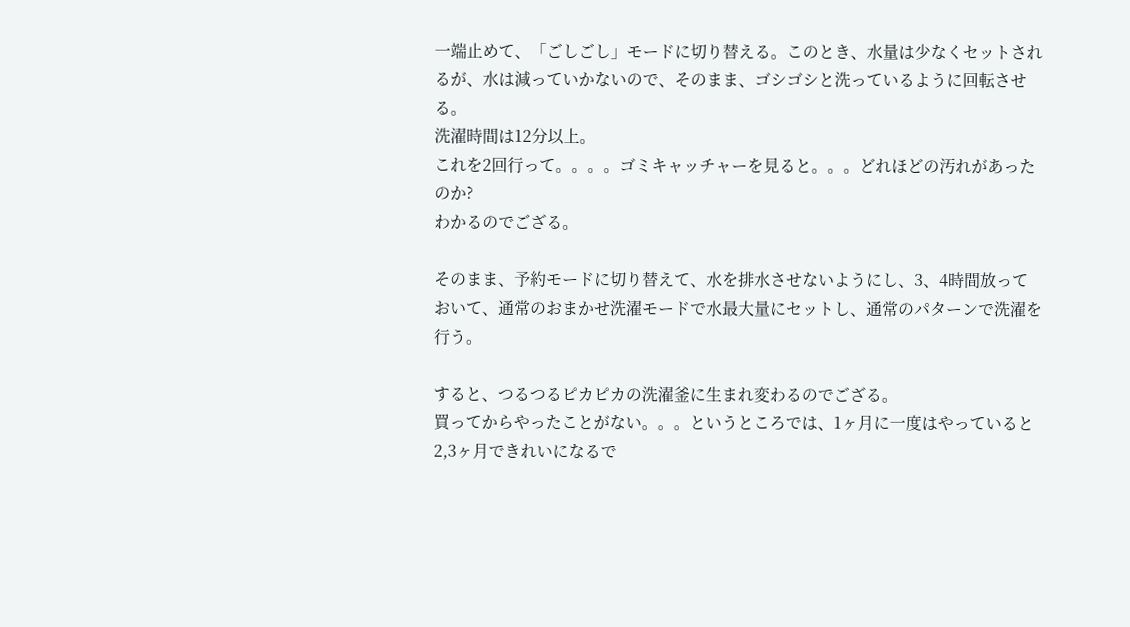一端止めて、「ごしごし」モードに切り替える。このとき、水量は少なくセットされるが、水は減っていかないので、そのまま、ゴシゴシと洗っているように回転させる。
洗濯時間は12分以上。
これを2回行って。。。。ゴミキャッチャーを見ると。。。どれほどの汚れがあったのか?
わかるのでござる。

そのまま、予約モードに切り替えて、水を排水させないようにし、3、4時間放っておいて、通常のおまかせ洗濯モードで水最大量にセットし、通常のパターンで洗濯を行う。

すると、つるつるピカピカの洗濯釜に生まれ変わるのでござる。
買ってからやったことがない。。。というところでは、1ヶ月に一度はやっていると2,3ヶ月できれいになるで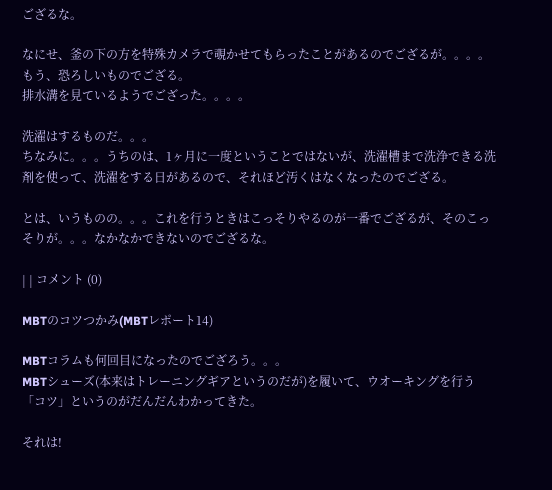ござるな。

なにせ、釜の下の方を特殊カメラで覗かせてもらったことがあるのでござるが。。。。
もう、恐ろしいものでござる。
排水溝を見ているようでござった。。。。

洗濯はするものだ。。。
ちなみに。。。うちのは、1ヶ月に一度ということではないが、洗濯槽まで洗浄できる洗剤を使って、洗濯をする日があるので、それほど汚くはなくなったのでござる。

とは、いうものの。。。これを行うときはこっそりやるのが一番でござるが、そのこっそりが。。。なかなかできないのでござるな。

| | コメント (0)

MBTのコツつかみ(MBTレポート14)

MBTコラムも何回目になったのでござろう。。。
MBTシューズ(本来はトレーニングギアというのだが)を履いて、ウオーキングを行う「コツ」というのがだんだんわかってきた。

それは!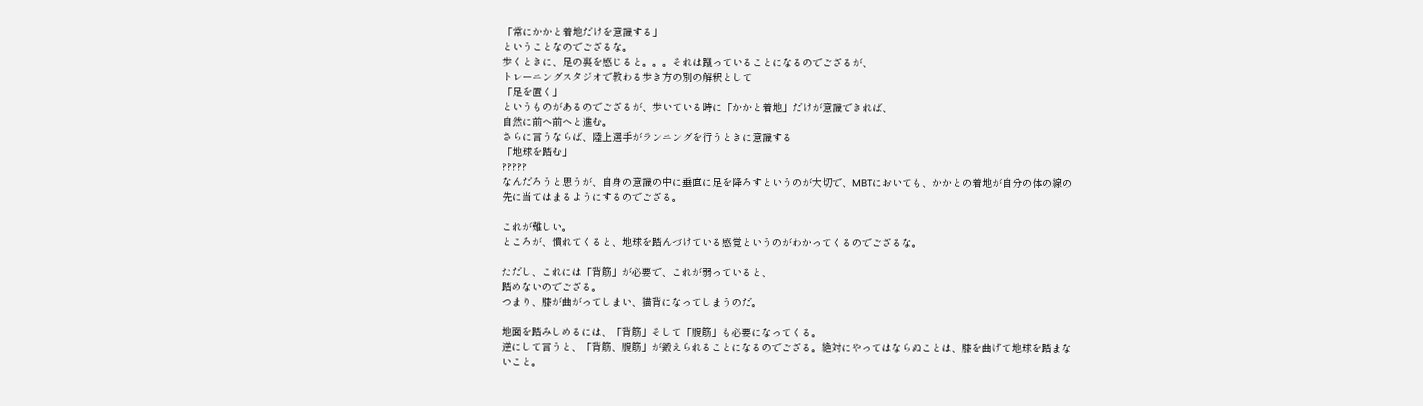「常にかかと着地だけを意識する」
ということなのでござるな。
歩くときに、足の裏を感じると。。。それは蹴っていることになるのでござるが、
トレーニングスタジオで教わる歩き方の別の解釈として
「足を置く」
というものがあるのでござるが、歩いている時に「かかと着地」だけが意識できれば、
自然に前へ前へと進む。
さらに言うならば、陸上選手がランニングを行うときに意識する
「地球を踏む」
?????
なんだろうと思うが、自身の意識の中に垂直に足を降ろすというのが大切で、MBTにおいても、かかとの着地が自分の体の線の先に当てはまるようにするのでござる。

これが難しい。
ところが、慣れてくると、地球を踏んづけている感覚というのがわかってくるのでござるな。

ただし、これには「背筋」が必要で、これが弱っていると、
踏めないのでござる。
つまり、膝が曲がってしまい、猫背になってしまうのだ。

地面を踏みしめるには、「背筋」そして「腹筋」も必要になってくる。
逆にして言うと、「背筋、腹筋」が鍛えられることになるのでござる。絶対にやってはならぬことは、膝を曲げて地球を踏まないこと。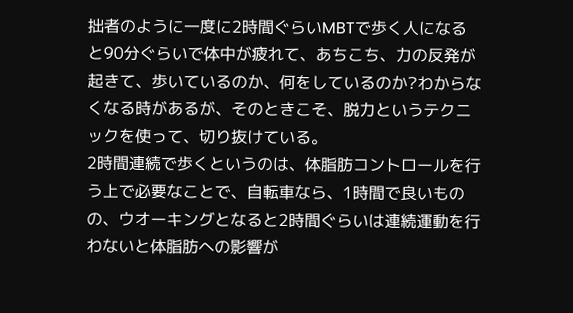拙者のように一度に2時間ぐらいMBTで歩く人になると90分ぐらいで体中が疲れて、あちこち、力の反発が起きて、歩いているのか、何をしているのか?わからなくなる時があるが、そのときこそ、脱力というテクニックを使って、切り抜けている。
2時間連続で歩くというのは、体脂肪コントロールを行う上で必要なことで、自転車なら、1時間で良いものの、ウオーキングとなると2時間ぐらいは連続運動を行わないと体脂肪への影響が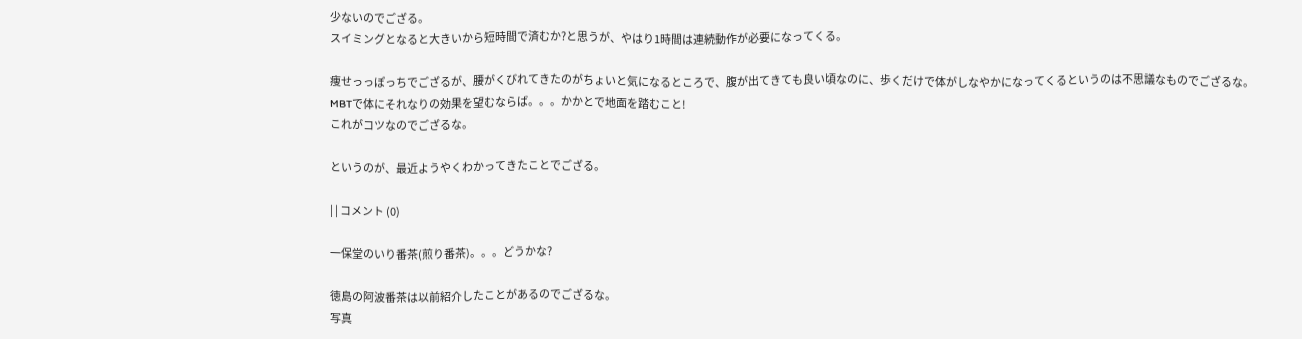少ないのでござる。
スイミングとなると大きいから短時間で済むか?と思うが、やはり1時間は連続動作が必要になってくる。

痩せっっぽっちでござるが、腰がくびれてきたのがちょいと気になるところで、腹が出てきても良い頃なのに、歩くだけで体がしなやかになってくるというのは不思議なものでござるな。MBTで体にそれなりの効果を望むならば。。。かかとで地面を踏むこと!
これがコツなのでござるな。

というのが、最近ようやくわかってきたことでござる。

| | コメント (0)

一保堂のいり番茶(煎り番茶)。。。どうかな?

徳島の阿波番茶は以前紹介したことがあるのでござるな。
写真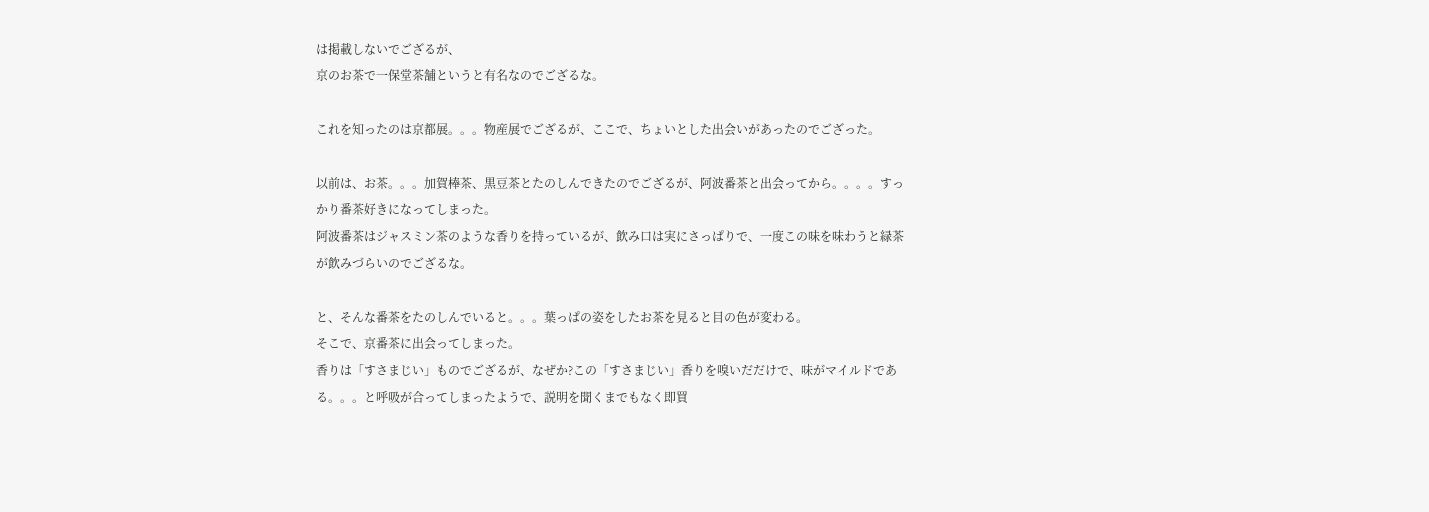は掲載しないでござるが、
京のお茶で一保堂茶舗というと有名なのでござるな。

これを知ったのは京都展。。。物産展でござるが、ここで、ちょいとした出会いがあったのでござった。

以前は、お茶。。。加賀棒茶、黒豆茶とたのしんできたのでござるが、阿波番茶と出会ってから。。。。すっかり番茶好きになってしまった。
阿波番茶はジャスミン茶のような香りを持っているが、飲み口は実にさっぱりで、一度この味を味わうと緑茶が飲みづらいのでござるな。

と、そんな番茶をたのしんでいると。。。葉っぱの姿をしたお茶を見ると目の色が変わる。
そこで、京番茶に出会ってしまった。
香りは「すさまじい」ものでござるが、なぜか?この「すさまじい」香りを嗅いだだけで、味がマイルドである。。。と呼吸が合ってしまったようで、説明を聞くまでもなく即買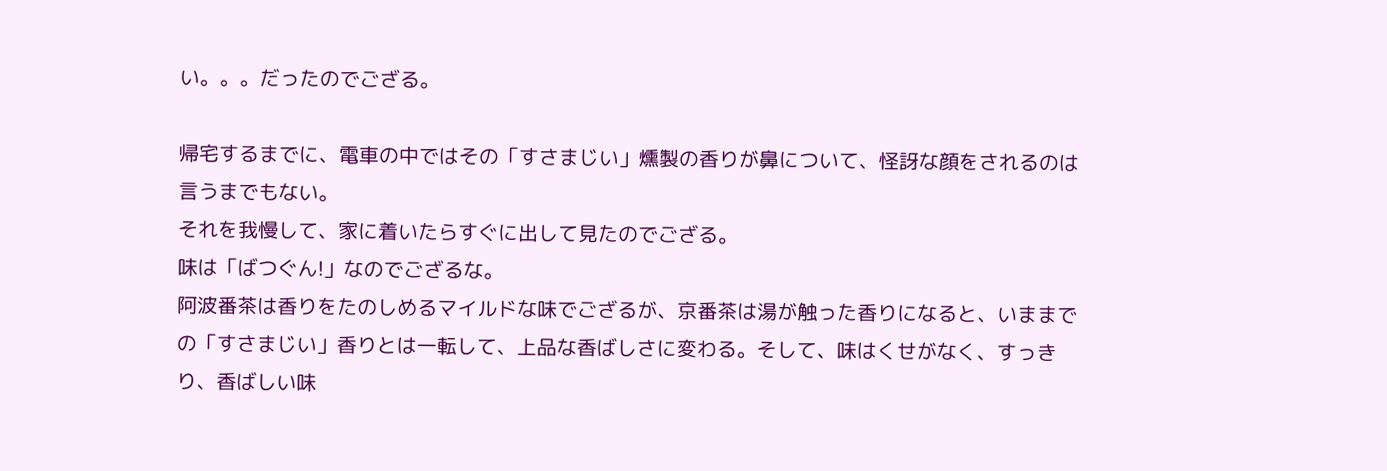い。。。だったのでござる。

帰宅するまでに、電車の中ではその「すさまじい」燻製の香りが鼻について、怪訝な顔をされるのは言うまでもない。
それを我慢して、家に着いたらすぐに出して見たのでござる。
味は「ばつぐん!」なのでござるな。
阿波番茶は香りをたのしめるマイルドな味でござるが、京番茶は湯が触った香りになると、いままでの「すさまじい」香りとは一転して、上品な香ばしさに変わる。そして、味はくせがなく、すっきり、香ばしい味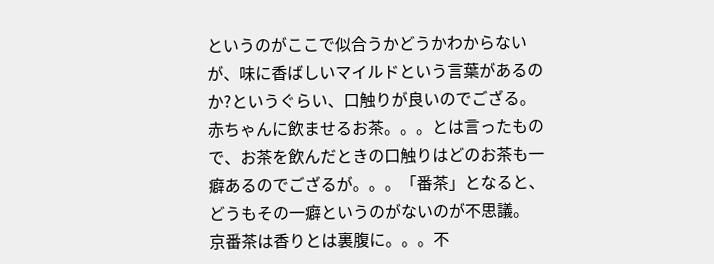というのがここで似合うかどうかわからないが、味に香ばしいマイルドという言葉があるのか?というぐらい、口触りが良いのでござる。
赤ちゃんに飲ませるお茶。。。とは言ったもので、お茶を飲んだときの口触りはどのお茶も一癖あるのでござるが。。。「番茶」となると、どうもその一癖というのがないのが不思議。
京番茶は香りとは裏腹に。。。不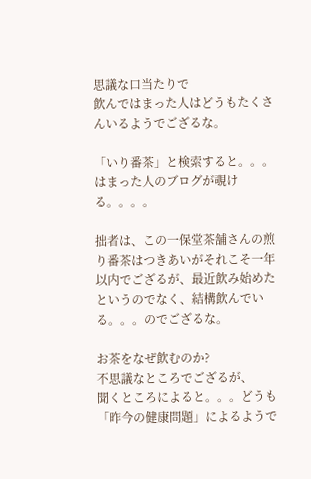思議な口当たりで
飲んではまった人はどうもたくさんいるようでござるな。

「いり番茶」と検索すると。。。はまった人のブログが覗ける。。。。

拙者は、この一保堂茶舗さんの煎り番茶はつきあいがそれこそ一年以内でござるが、最近飲み始めたというのでなく、結構飲んでいる。。。のでござるな。

お茶をなぜ飲むのか?
不思議なところでござるが、
聞くところによると。。。どうも「昨今の健康問題」によるようで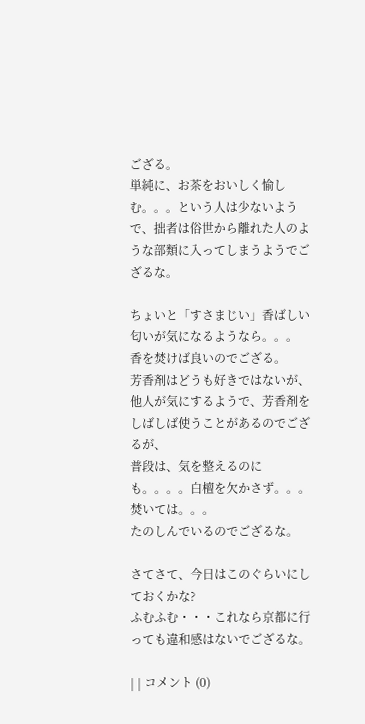ござる。
単純に、お茶をおいしく愉しむ。。。という人は少ないようで、拙者は俗世から離れた人のような部類に入ってしまうようでござるな。

ちょいと「すさまじい」香ばしい匂いが気になるようなら。。。
香を焚けば良いのでござる。
芳香剤はどうも好きではないが、他人が気にするようで、芳香剤をしばしば使うことがあるのでござるが、
普段は、気を整えるのにも。。。。白檀を欠かさず。。。焚いては。。。
たのしんでいるのでござるな。

さてさて、今日はこのぐらいにしておくかな?
ふむふむ・・・これなら京都に行っても違和感はないでござるな。

| | コメント (0)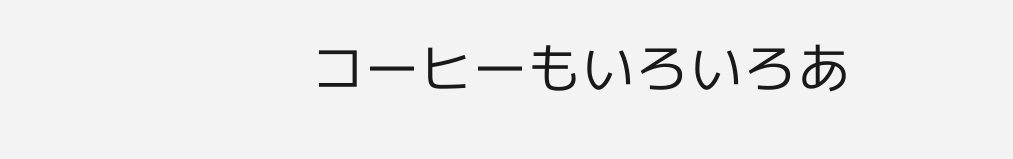コーヒーもいろいろあ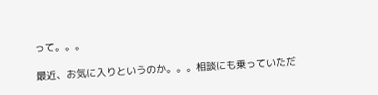って。。。

最近、お気に入りというのか。。。相談にも乗っていただ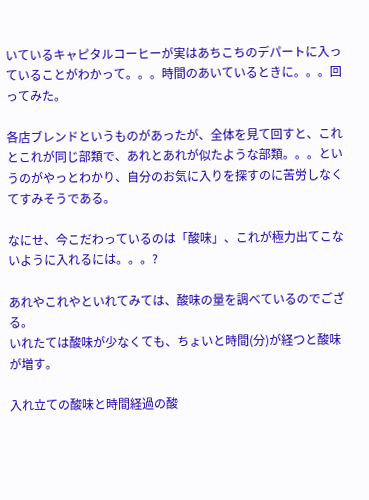いているキャピタルコーヒーが実はあちこちのデパートに入っていることがわかって。。。時間のあいているときに。。。回ってみた。

各店ブレンドというものがあったが、全体を見て回すと、これとこれが同じ部類で、あれとあれが似たような部類。。。というのがやっとわかり、自分のお気に入りを探すのに苦労しなくてすみそうである。

なにせ、今こだわっているのは「酸味」、これが極力出てこないように入れるには。。。?

あれやこれやといれてみては、酸味の量を調べているのでござる。
いれたては酸味が少なくても、ちょいと時間(分)が経つと酸味が増す。

入れ立ての酸味と時間経過の酸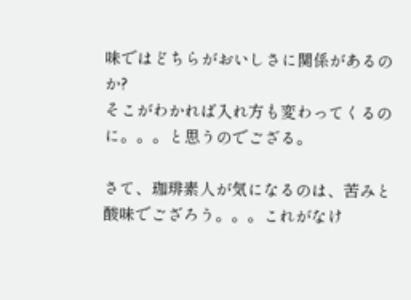味ではどちらがおいしさに関係があるのか?
そこがわかれば入れ方も変わってくるのに。。。と思うのでござる。

さて、珈琲素人が気になるのは、苦みと酸味でござろう。。。これがなけ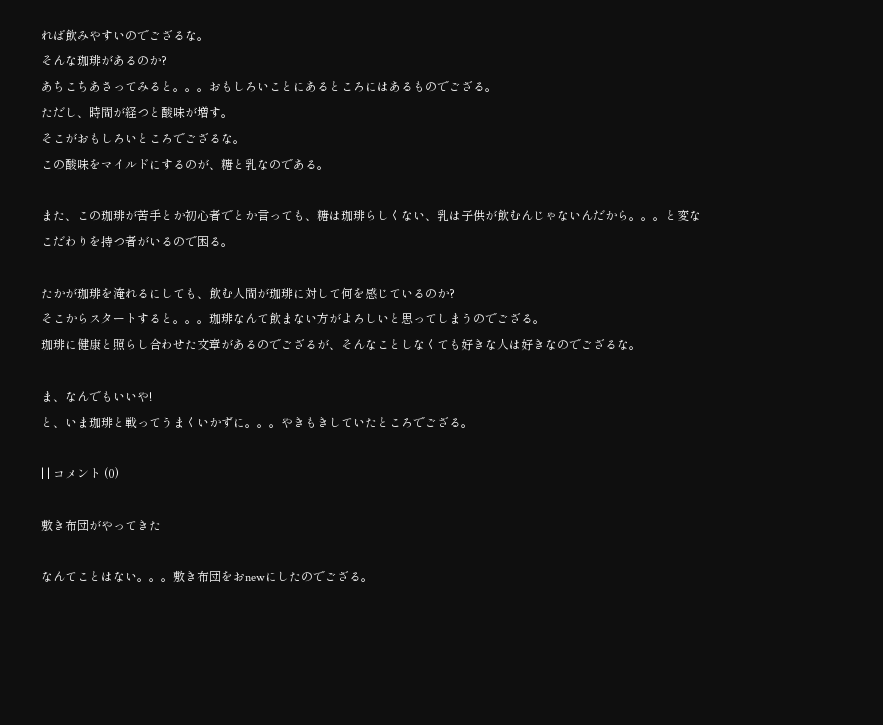れば飲みやすいのでござるな。
そんな珈琲があるのか?
あちこちあさってみると。。。おもしろいことにあるところにはあるものでござる。
ただし、時間が経つと酸味が増す。
そこがおもしろいところでござるな。
この酸味をマイルドにするのが、糖と乳なのである。

また、この珈琲が苦手とか初心者でとか言っても、糖は珈琲らしくない、乳は子供が飲むんじゃないんだから。。。と変なこだわりを持つ者がいるので困る。

たかが珈琲を淹れるにしても、飲む人間が珈琲に対して何を感じているのか?
そこからスタートすると。。。珈琲なんて飲まない方がよろしいと思ってしまうのでござる。
珈琲に健康と照らし合わせた文章があるのでござるが、そんなことしなくても好きな人は好きなのでござるな。

ま、なんでもいいや!
と、いま珈琲と戦ってうまくいかずに。。。やきもきしていたところでござる。

| | コメント (0)

敷き布団がやってきた

なんてことはない。。。敷き布団をおnewにしたのでござる。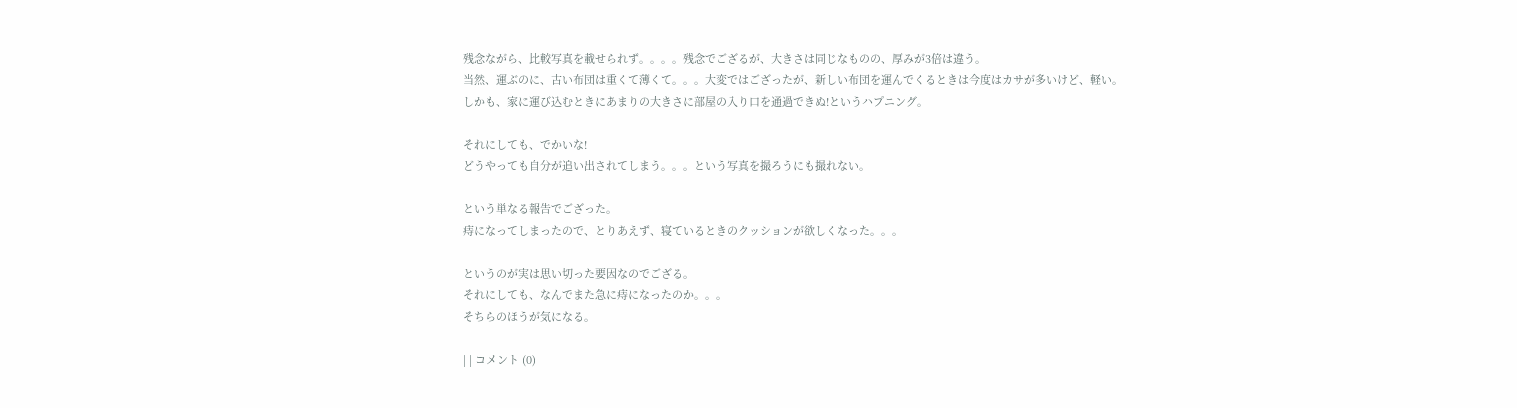残念ながら、比較写真を載せられず。。。。残念でござるが、大きさは同じなものの、厚みが3倍は違う。
当然、運ぶのに、古い布団は重くて薄くて。。。大変ではござったが、新しい布団を運んでくるときは今度はカサが多いけど、軽い。
しかも、家に運び込むときにあまりの大きさに部屋の入り口を通過できぬ!というハプニング。

それにしても、でかいな!
どうやっても自分が追い出されてしまう。。。という写真を撮ろうにも撮れない。

という単なる報告でござった。
痔になってしまったので、とりあえず、寝ているときのクッションが欲しくなった。。。

というのが実は思い切った要因なのでござる。
それにしても、なんでまた急に痔になったのか。。。
そちらのほうが気になる。

| | コメント (0)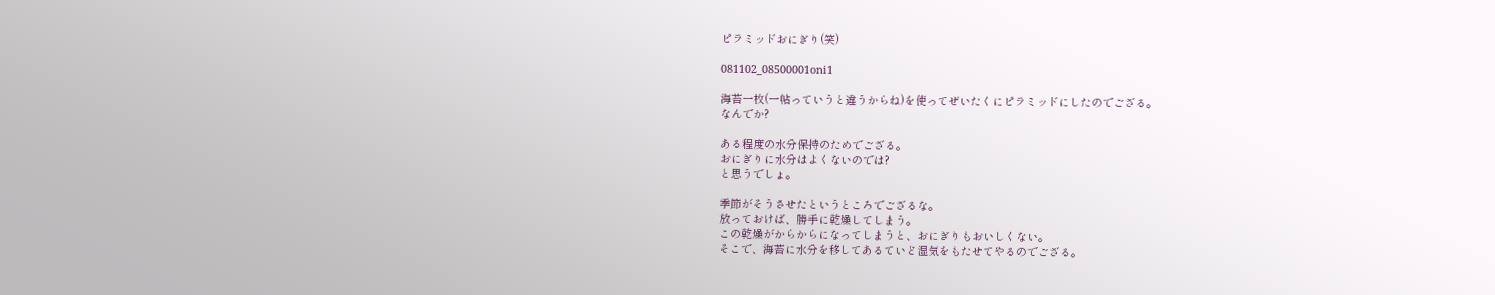ピラミッドおにぎり(笑)

081102_08500001oni1

海苔一枚(一帖っていうと違うからね)を使ってぜいたくにピラミッドにしたのでござる。
なんでか?

ある程度の水分保持のためでござる。
おにぎりに水分はよくないのでは?
と思うでしょ。

季節がそうさせたというところでござるな。
放っておけば、勝手に乾燥してしまう。
この乾燥がからからになってしまうと、おにぎりもおいしくない。
そこで、海苔に水分を移してあるていど湿気をもたせてやるのでござる。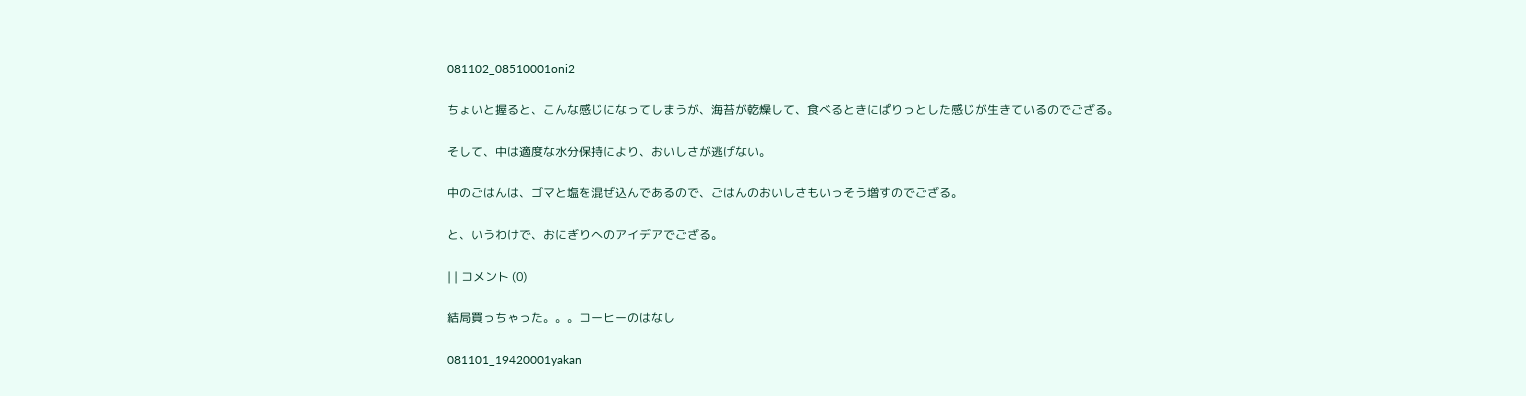081102_08510001oni2

ちょいと握ると、こんな感じになってしまうが、海苔が乾燥して、食べるときにぱりっとした感じが生きているのでござる。

そして、中は適度な水分保持により、おいしさが逃げない。

中のごはんは、ゴマと塩を混ぜ込んであるので、ごはんのおいしさもいっそう増すのでござる。

と、いうわけで、おにぎりへのアイデアでござる。

| | コメント (0)

結局買っちゃった。。。コーヒーのはなし

081101_19420001yakan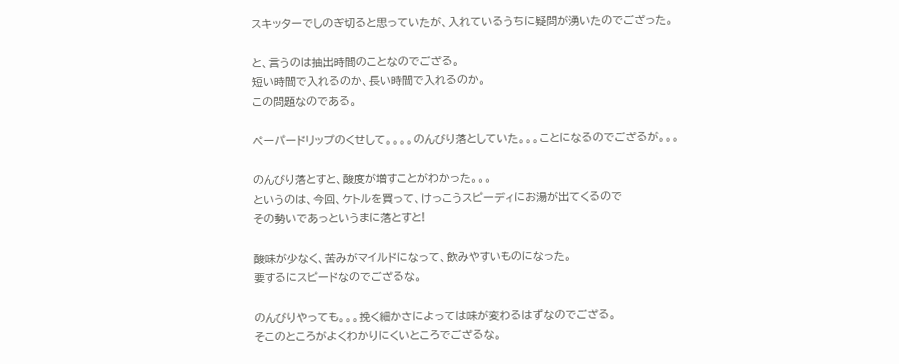スキッターでしのぎ切ると思っていたが、入れているうちに疑問が湧いたのでござった。

と、言うのは抽出時間のことなのでござる。
短い時間で入れるのか、長い時間で入れるのか。
この問題なのである。

ペーパードリップのくせして。。。。のんびり落としていた。。。ことになるのでござるが。。。

のんびり落とすと、酸度が増すことがわかった。。。
というのは、今回、ケトルを買って、けっこうスピーディにお湯が出てくるので
その勢いであっというまに落とすと!

酸味が少なく、苦みがマイルドになって、飲みやすいものになった。
要するにスピードなのでござるな。

のんびりやっても。。。挽く細かさによっては味が変わるはずなのでござる。
そこのところがよくわかりにくいところでござるな。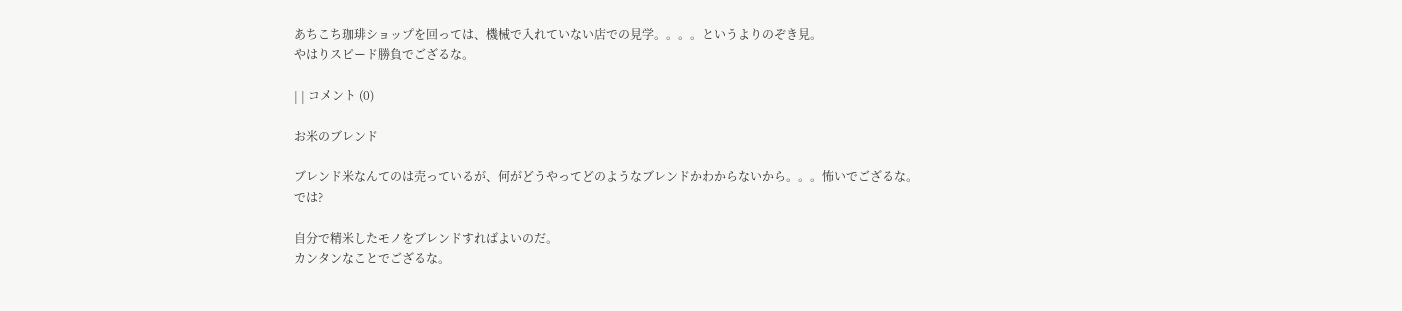あちこち珈琲ショップを回っては、機械で入れていない店での見学。。。。というよりのぞき見。
やはりスピード勝負でござるな。

| | コメント (0)

お米のブレンド

ブレンド米なんてのは売っているが、何がどうやってどのようなブレンドかわからないから。。。怖いでござるな。
では?

自分で精米したモノをブレンドすればよいのだ。
カンタンなことでござるな。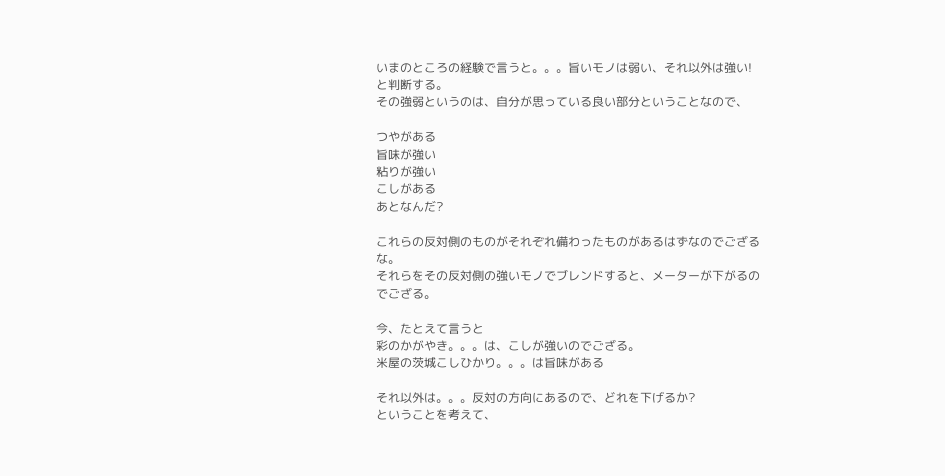いまのところの経験で言うと。。。旨いモノは弱い、それ以外は強い!
と判断する。
その強弱というのは、自分が思っている良い部分ということなので、

つやがある
旨味が強い
粘りが強い
こしがある
あとなんだ?

これらの反対側のものがそれぞれ備わったものがあるはずなのでござるな。
それらをその反対側の強いモノでブレンドすると、メーターが下がるのでござる。

今、たとえて言うと
彩のかがやき。。。は、こしが強いのでござる。
米屋の茨城こしひかり。。。は旨味がある

それ以外は。。。反対の方向にあるので、どれを下げるか?
ということを考えて、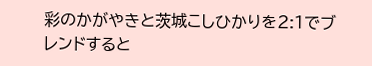彩のかがやきと茨城こしひかりを2:1でブレンドすると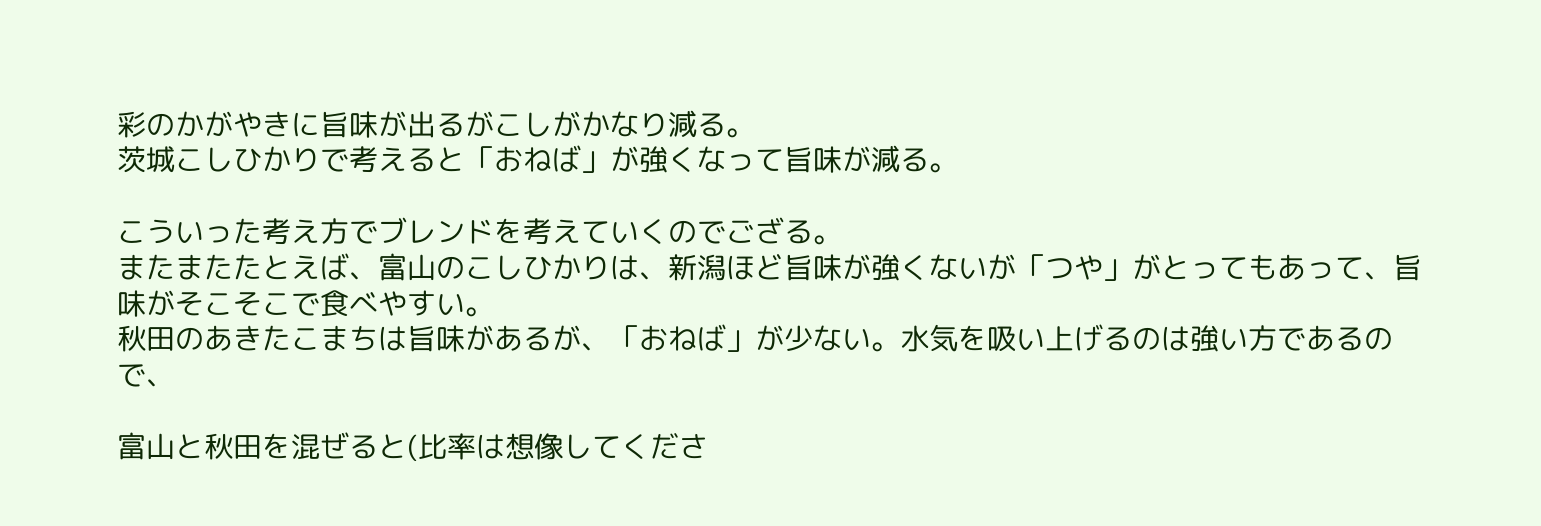彩のかがやきに旨味が出るがこしがかなり減る。
茨城こしひかりで考えると「おねば」が強くなって旨味が減る。

こういった考え方でブレンドを考えていくのでござる。
またまたたとえば、富山のこしひかりは、新潟ほど旨味が強くないが「つや」がとってもあって、旨味がそこそこで食べやすい。
秋田のあきたこまちは旨味があるが、「おねば」が少ない。水気を吸い上げるのは強い方であるので、

富山と秋田を混ぜると(比率は想像してくださ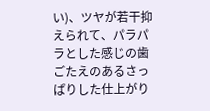い)、ツヤが若干抑えられて、パラパラとした感じの歯ごたえのあるさっぱりした仕上がり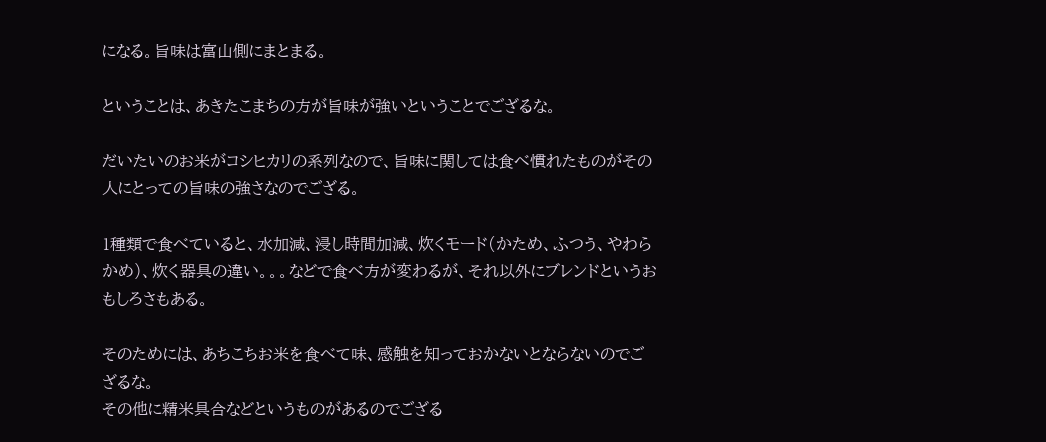になる。旨味は富山側にまとまる。

ということは、あきたこまちの方が旨味が強いということでござるな。

だいたいのお米がコシヒカリの系列なので、旨味に関しては食べ慣れたものがその人にとっての旨味の強さなのでござる。

1種類で食べていると、水加減、浸し時間加減、炊くモード(かため、ふつう、やわらかめ)、炊く器具の違い。。。などで食べ方が変わるが、それ以外にブレンドというおもしろさもある。

そのためには、あちこちお米を食べて味、感触を知っておかないとならないのでござるな。
その他に精米具合などというものがあるのでござる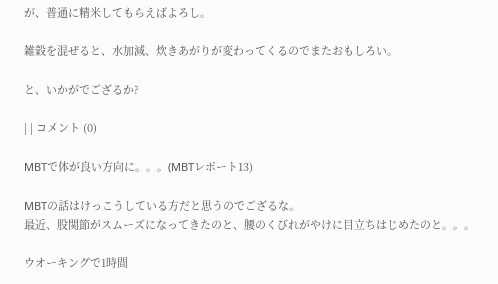が、普通に精米してもらえばよろし。

雑穀を混ぜると、水加減、炊きあがりが変わってくるのでまたおもしろい。

と、いかがでござるか?

| | コメント (0)

MBTで体が良い方向に。。。(MBTレポート13)

MBTの話はけっこうしている方だと思うのでござるな。
最近、股関節がスムーズになってきたのと、腰のくびれがやけに目立ちはじめたのと。。。

ウオーキングで1時間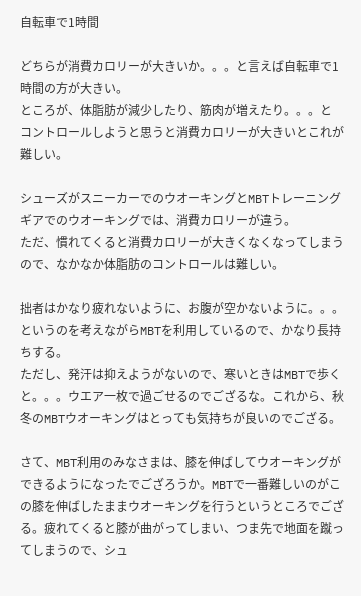自転車で1時間

どちらが消費カロリーが大きいか。。。と言えば自転車で1時間の方が大きい。
ところが、体脂肪が減少したり、筋肉が増えたり。。。と
コントロールしようと思うと消費カロリーが大きいとこれが難しい。

シューズがスニーカーでのウオーキングとMBTトレーニングギアでのウオーキングでは、消費カロリーが違う。
ただ、慣れてくると消費カロリーが大きくなくなってしまうので、なかなか体脂肪のコントロールは難しい。

拙者はかなり疲れないように、お腹が空かないように。。。というのを考えながらMBTを利用しているので、かなり長持ちする。
ただし、発汗は抑えようがないので、寒いときはMBTで歩くと。。。ウエア一枚で過ごせるのでござるな。これから、秋冬のMBTウオーキングはとっても気持ちが良いのでござる。

さて、MBT利用のみなさまは、膝を伸ばしてウオーキングができるようになったでござろうか。MBTで一番難しいのがこの膝を伸ばしたままウオーキングを行うというところでござる。疲れてくると膝が曲がってしまい、つま先で地面を蹴ってしまうので、シュ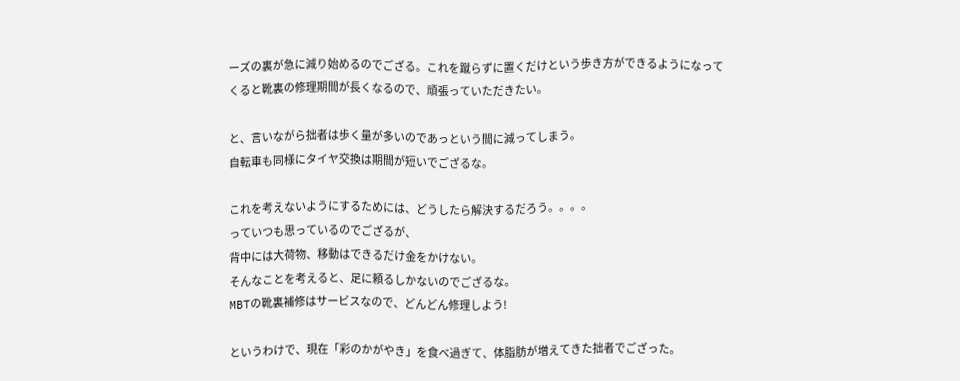ーズの裏が急に減り始めるのでござる。これを蹴らずに置くだけという歩き方ができるようになってくると靴裏の修理期間が長くなるので、頑張っていただきたい。

と、言いながら拙者は歩く量が多いのであっという間に減ってしまう。
自転車も同様にタイヤ交換は期間が短いでござるな。

これを考えないようにするためには、どうしたら解決するだろう。。。。
っていつも思っているのでござるが、
背中には大荷物、移動はできるだけ金をかけない。
そんなことを考えると、足に頼るしかないのでござるな。
MBTの靴裏補修はサービスなので、どんどん修理しよう!

というわけで、現在「彩のかがやき」を食べ過ぎて、体脂肪が増えてきた拙者でござった。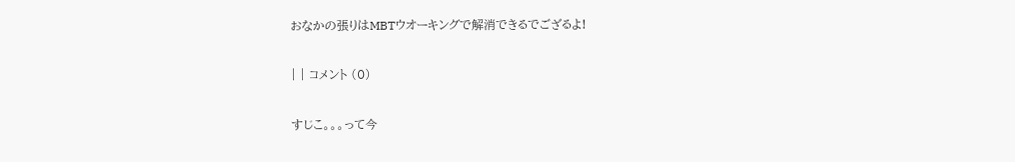おなかの張りはMBTウオーキングで解消できるでござるよ!

| | コメント (0)

すじこ。。。って今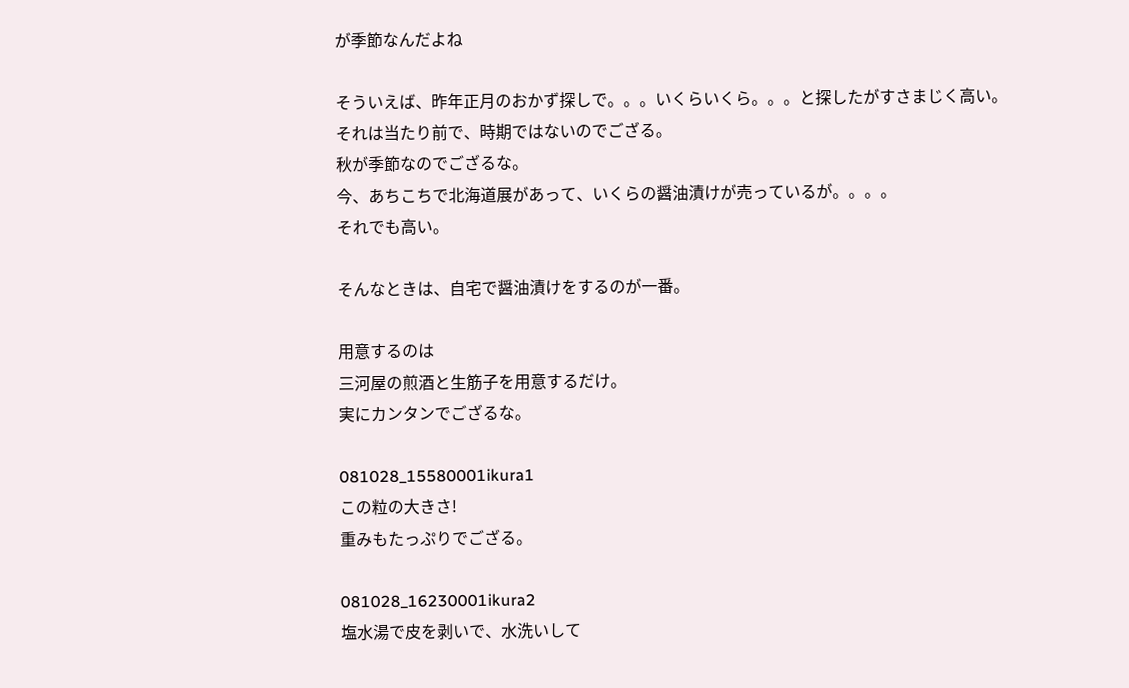が季節なんだよね

そういえば、昨年正月のおかず探しで。。。いくらいくら。。。と探したがすさまじく高い。
それは当たり前で、時期ではないのでござる。
秋が季節なのでござるな。
今、あちこちで北海道展があって、いくらの醤油漬けが売っているが。。。。
それでも高い。

そんなときは、自宅で醤油漬けをするのが一番。

用意するのは
三河屋の煎酒と生筋子を用意するだけ。
実にカンタンでござるな。

081028_15580001ikura1
この粒の大きさ!
重みもたっぷりでござる。

081028_16230001ikura2
塩水湯で皮を剥いで、水洗いして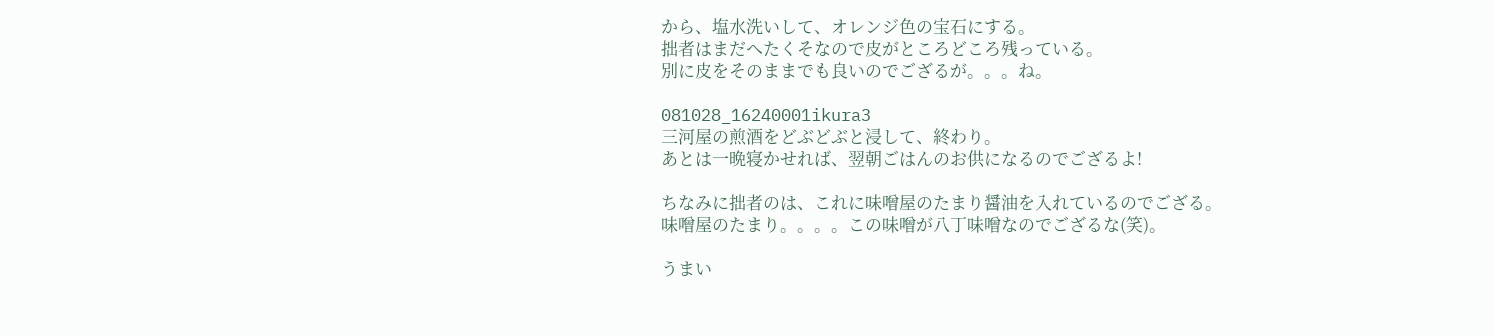から、塩水洗いして、オレンジ色の宝石にする。
拙者はまだへたくそなので皮がところどころ残っている。
別に皮をそのままでも良いのでござるが。。。ね。

081028_16240001ikura3
三河屋の煎酒をどぶどぶと浸して、終わり。
あとは一晩寝かせれば、翌朝ごはんのお供になるのでござるよ!

ちなみに拙者のは、これに味噌屋のたまり醤油を入れているのでござる。
味噌屋のたまり。。。。この味噌が八丁味噌なのでござるな(笑)。

うまい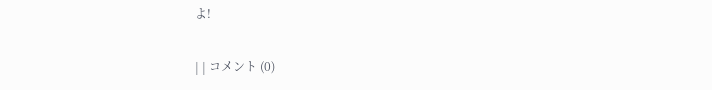よ!

| | コメント (0)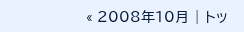« 2008年10月 | トッ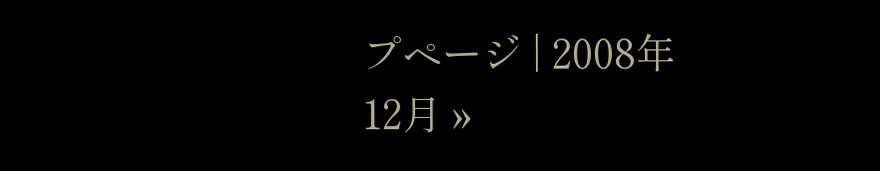プページ | 2008年12月 »